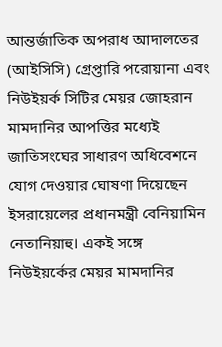আন্তর্জাতিক অপরাধ আদালতের (আইসিসি) গ্রেপ্তারি পরোয়ানা এবং নিউইয়র্ক সিটির মেয়র জোহরান মামদানির আপত্তির মধ্যেই জাতিসংঘের সাধারণ অধিবেশনে যোগ দেওয়ার ঘোষণা দিয়েছেন ইসরায়েলের প্রধানমন্ত্রী বেনিয়ামিন নেতানিয়াহু। একই সঙ্গে নিউইয়র্কের মেয়র মামদানির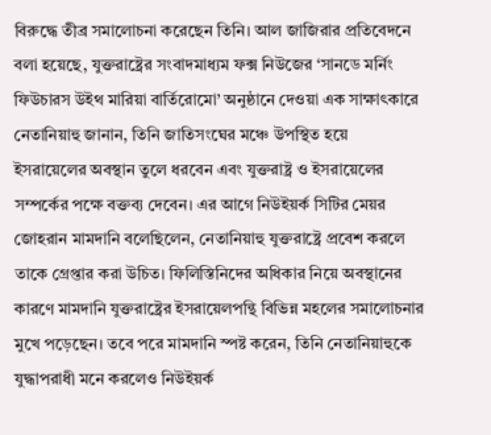বিরুদ্ধে তীব্র সমালোচনা করেছেন তিনি। আল জাজিরার প্রতিবেদনে বলা হয়েছে, যুক্তরাষ্ট্রের সংবাদমাধ্যম ফক্স নিউজের ‘সানডে মর্নিং ফিউচারস উইথ মারিয়া বার্তিরোমো’ অনুষ্ঠানে দেওয়া এক সাক্ষাৎকারে নেতানিয়াহু জানান, তিনি জাতিসংঘের মঞ্চে উপস্থিত হয়ে ইসরায়েলের অবস্থান তুলে ধরবেন এবং যুক্তরাষ্ট্র ও ইসরায়েলের সম্পর্কের পক্ষে বক্তব্য দেবেন। এর আগে নিউইয়র্ক সিটির মেয়র জোহরান মামদানি বলেছিলেন, নেতানিয়াহু যুক্তরাষ্ট্রে প্রবেশ করলে তাকে গ্রেপ্তার করা উচিত। ফিলিস্তিনিদের অধিকার নিয়ে অবস্থানের কারণে মামদানি যুক্তরাষ্ট্রের ইসরায়েলপন্থি বিভিন্ন মহলের সমালোচনার মুখে পড়েছেন। তবে পরে মামদানি স্পষ্ট করেন, তিনি নেতানিয়াহুকে যুদ্ধাপরাধী মনে করলেও নিউইয়র্ক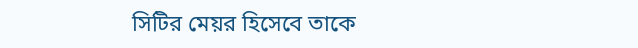সিটির মেয়র হিসেবে তাকে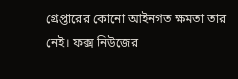গ্রেপ্তারের কোনো আইনগত ক্ষমতা তার নেই। ফক্স নিউজের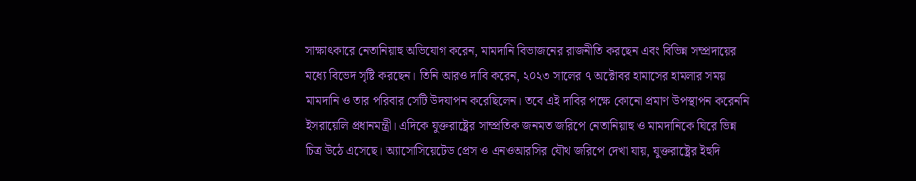সাক্ষাৎকারে নেতানিয়াহু অভিযোগ করেন, মামদানি বিভাজনের রাজনীতি করছেন এবং বিভিন্ন সম্প্রদায়ের মধ্যে বিভেদ সৃষ্টি করছেন। তিনি আরও দাবি করেন, ২০২৩ সালের ৭ অক্টোবর হামাসের হামলার সময় মামদানি ও তার পরিবার সেটি উদযাপন করেছিলেন। তবে এই দাবির পক্ষে কোনো প্রমাণ উপস্থাপন করেননি ইসরায়েলি প্রধানমন্ত্রী। এদিকে যুক্তরাষ্ট্রের সাম্প্রতিক জনমত জরিপে নেতানিয়াহু ও মামদানিকে ঘিরে ভিন্ন চিত্র উঠে এসেছে। অ্যাসোসিয়েটেড প্রেস ও এনওআরসির যৌথ জরিপে দেখা যায়, যুক্তরাষ্ট্রের ইহুদি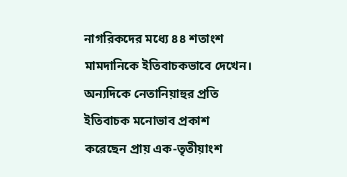নাগরিকদের মধ্যে ৪৪ শতাংশ মামদানিকে ইতিবাচকভাবে দেখেন। অন্যদিকে নেতানিয়াহুর প্রতি ইতিবাচক মনোভাব প্রকাশ করেছেন প্রায় এক-তৃতীয়াংশ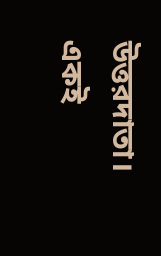উত্তরদাতা। একই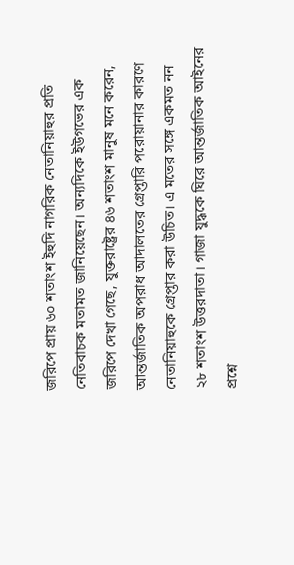জরিপে প্রায় ৬০ শতাংশ ইহুদি নাগরিক নেতানিয়াহুর প্রতি নেতিবাচক মতামত জানিয়েছেন। অন্যদিকে ইউগভের এক জরিপে দেখা গেছে, যুক্তরাষ্ট্রের ৪৬ শতাংশ মানুষ মনে করেন, আন্তর্জাতিক অপরাধ আদালতের গ্রেপ্তারি পরোয়ানার কারণে নেতানিয়াহুকে গ্রেপ্তার করা উচিত। এ মতের সঙ্গে একমত নন ২৮ শতাংশ উত্তরদাতা। গাজা যুদ্ধকে ঘিরে আন্তর্জাতিক আইনের প্রশ্নে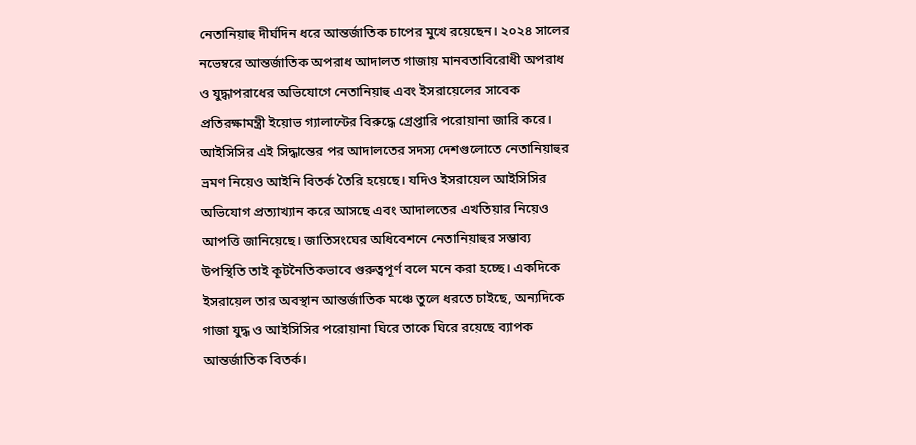নেতানিয়াহু দীর্ঘদিন ধরে আন্তর্জাতিক চাপের মুখে রয়েছেন। ২০২৪ সালের নভেম্বরে আন্তর্জাতিক অপরাধ আদালত গাজায় মানবতাবিরোধী অপরাধ ও যুদ্ধাপরাধের অভিযোগে নেতানিয়াহু এবং ইসরায়েলের সাবেক প্রতিরক্ষামন্ত্রী ইয়োভ গ্যালান্টের বিরুদ্ধে গ্রেপ্তারি পরোয়ানা জারি করে। আইসিসির এই সিদ্ধান্তের পর আদালতের সদস্য দেশগুলোতে নেতানিয়াহুর ভ্রমণ নিয়েও আইনি বিতর্ক তৈরি হয়েছে। যদিও ইসরায়েল আইসিসির অভিযোগ প্রত্যাখ্যান করে আসছে এবং আদালতের এখতিয়ার নিয়েও আপত্তি জানিয়েছে। জাতিসংঘের অধিবেশনে নেতানিয়াহুর সম্ভাব্য উপস্থিতি তাই কূটনৈতিকভাবে গুরুত্বপূর্ণ বলে মনে করা হচ্ছে। একদিকে ইসরায়েল তার অবস্থান আন্তর্জাতিক মঞ্চে তুলে ধরতে চাইছে, অন্যদিকে গাজা যুদ্ধ ও আইসিসির পরোয়ানা ঘিরে তাকে ঘিরে রয়েছে ব্যাপক আন্তর্জাতিক বিতর্ক।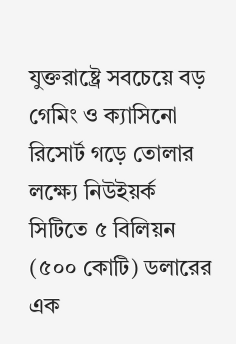যুক্তরাষ্ট্রে সবচেয়ে বড় গেমিং ও ক্যাসিনো রিসোর্ট গড়ে তোলার লক্ষ্যে নিউইয়র্ক সিটিতে ৫ বিলিয়ন (৫০০ কোটি) ডলারের এক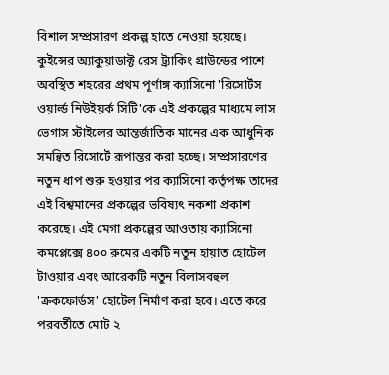বিশাল সম্প্রসারণ প্রকল্প হাতে নেওয়া হয়েছে। কুইন্সের অ্যাকুয়াডাক্ট রেস ট্র্যাকিং গ্রাউন্ডের পাশে অবস্থিত শহরের প্রথম পূর্ণাঙ্গ ক্যাসিনো 'রিসোর্টস ওয়ার্ল্ড নিউইয়র্ক সিটি'কে এই প্রকল্পের মাধ্যমে লাস ভেগাস স্টাইলের আন্তর্জাতিক মানের এক আধুনিক সমন্বিত রিসোর্টে রূপান্তর করা হচ্ছে। সম্প্রসারণের নতুন ধাপ শুরু হওয়ার পর ক্যাসিনো কর্তৃপক্ষ তাদের এই বিশ্বমানের প্রকল্পের ভবিষ্যৎ নকশা প্রকাশ করেছে। এই মেগা প্রকল্পের আওতায় ক্যাসিনো কমপ্লেক্সে ৪০০ রুমের একটি নতুন হায়াত হোটেল টাওয়ার এবং আরেকটি নতুন বিলাসবহুল 'ক্রকফোর্ডস' হোটেল নির্মাণ করা হবে। এতে করে পরবর্তীতে মোট ২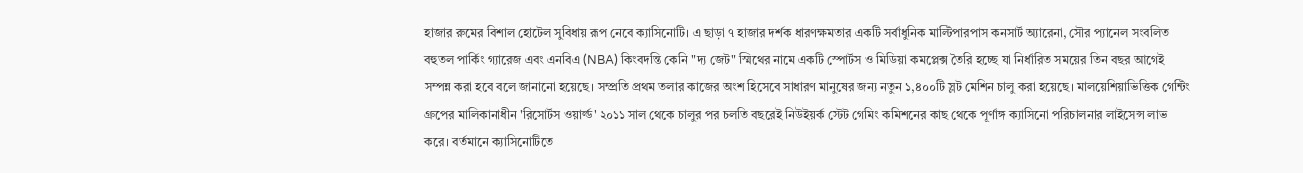হাজার রুমের বিশাল হোটেল সুবিধায় রূপ নেবে ক্যাসিনোটি। এ ছাড়া ৭ হাজার দর্শক ধারণক্ষমতার একটি সর্বাধুনিক মাল্টিপারপাস কনসার্ট অ্যারেনা, সৌর প্যানেল সংবলিত বহুতল পার্কিং গ্যারেজ এবং এনবিএ (NBA) কিংবদন্তি কেনি "দ্য জেট" স্মিথের নামে একটি স্পোর্টস ও মিডিয়া কমপ্লেক্স তৈরি হচ্ছে যা নির্ধারিত সময়ের তিন বছর আগেই সম্পন্ন করা হবে বলে জানানো হয়েছে। সম্প্রতি প্রথম তলার কাজের অংশ হিসেবে সাধারণ মানুষের জন্য নতুন ১,৪০০টি স্লট মেশিন চালু করা হয়েছে। মালয়েশিয়াভিত্তিক গেন্টিং গ্রুপের মালিকানাধীন 'রিসোর্টস ওয়ার্ল্ড' ২০১১ সাল থেকে চালুর পর চলতি বছরেই নিউইয়র্ক স্টেট গেমিং কমিশনের কাছ থেকে পূর্ণাঙ্গ ক্যাসিনো পরিচালনার লাইসেন্স লাভ করে। বর্তমানে ক্যাসিনোটিতে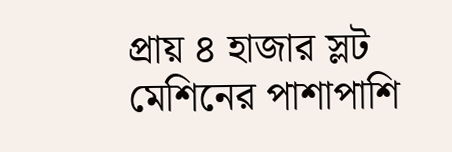প্রায় ৪ হাজার স্লট মেশিনের পাশাপাশি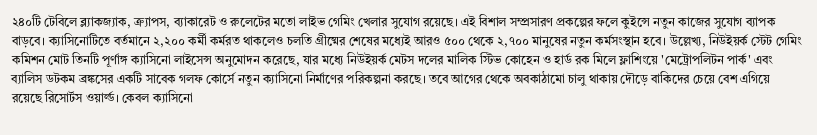২৪০টি টেবিলে ব্ল্যাকজ্যাক, ক্র্যাপস, ব্যাকারেট ও রুলেটের মতো লাইভ গেমিং খেলার সুযোগ রয়েছে। এই বিশাল সম্প্রসারণ প্রকল্পের ফলে কুইন্সে নতুন কাজের সুযোগ ব্যাপক বাড়বে। ক্যাসিনোটিতে বর্তমানে ২,২০০ কর্মী কর্মরত থাকলেও চলতি গ্রীষ্মের শেষের মধ্যেই আরও ৫০০ থেকে ২,৭০০ মানুষের নতুন কর্মসংস্থান হবে। উল্লেখ্য, নিউইয়র্ক স্টেট গেমিং কমিশন মোট তিনটি পূর্ণাঙ্গ ক্যাসিনো লাইসেন্স অনুমোদন করেছে, যার মধ্যে নিউইয়র্ক মেটস দলের মালিক স্টিভ কোহেন ও হার্ড রক মিলে ফ্লাশিংয়ে 'মেট্রোপলিটন পার্ক' এবং ব্যালিস ডটকম ব্রঙ্কসের একটি সাবেক গলফ কোর্সে নতুন ক্যাসিনো নির্মাণের পরিকল্পনা করছে। তবে আগের থেকে অবকাঠামো চালু থাকায় দৌড়ে বাকিদের চেয়ে বেশ এগিয়ে রয়েছে রিসোর্টস ওয়ার্ল্ড। কেবল ক্যাসিনো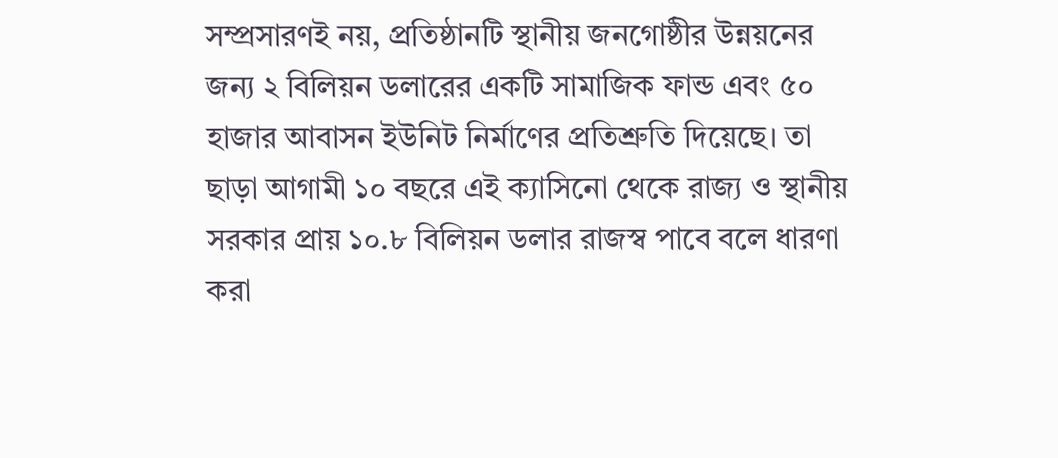সম্প্রসারণই নয়, প্রতিষ্ঠানটি স্থানীয় জনগোষ্ঠীর উন্নয়নের জন্য ২ বিলিয়ন ডলারের একটি সামাজিক ফান্ড এবং ৫০ হাজার আবাসন ইউনিট নির্মাণের প্রতিশ্রুতি দিয়েছে। তা ছাড়া আগামী ১০ বছরে এই ক্যাসিনো থেকে রাজ্য ও স্থানীয় সরকার প্রায় ১০.৮ বিলিয়ন ডলার রাজস্ব পাবে বলে ধারণা করা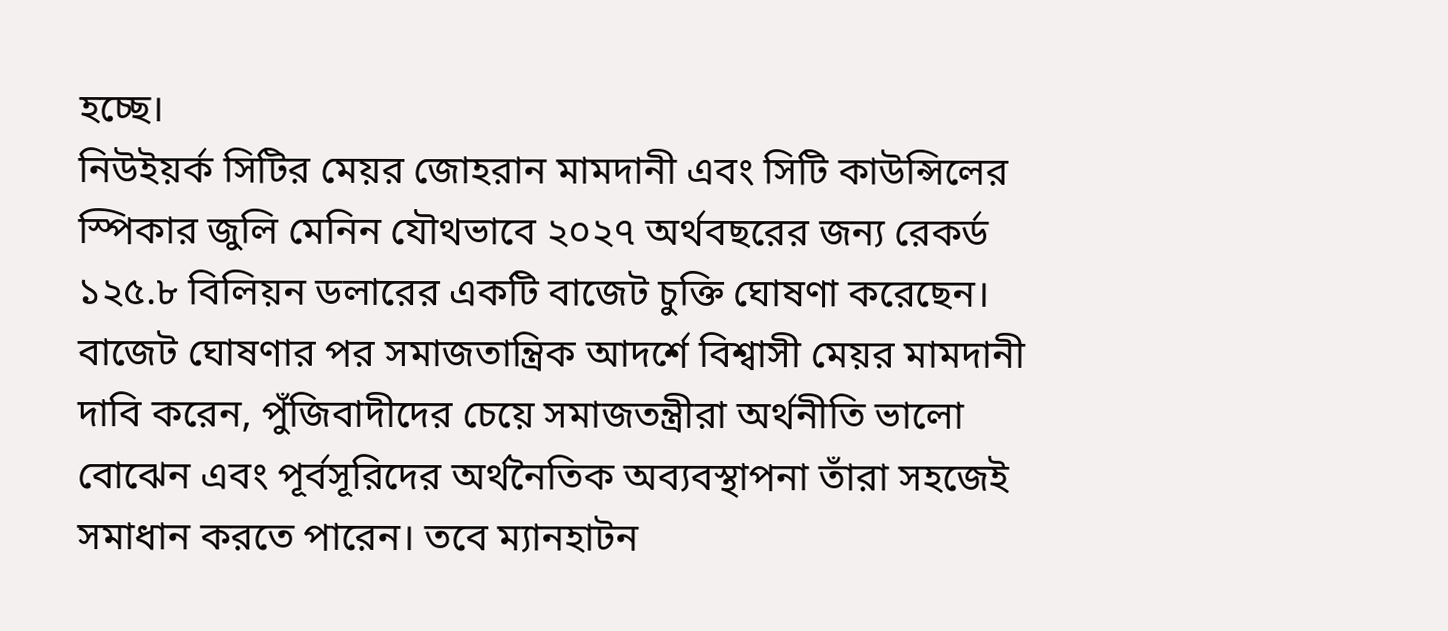হচ্ছে।
নিউইয়র্ক সিটির মেয়র জোহরান মামদানী এবং সিটি কাউন্সিলের স্পিকার জুলি মেনিন যৌথভাবে ২০২৭ অর্থবছরের জন্য রেকর্ড ১২৫.৮ বিলিয়ন ডলারের একটি বাজেট চুক্তি ঘোষণা করেছেন। বাজেট ঘোষণার পর সমাজতান্ত্রিক আদর্শে বিশ্বাসী মেয়র মামদানী দাবি করেন, পুঁজিবাদীদের চেয়ে সমাজতন্ত্রীরা অর্থনীতি ভালো বোঝেন এবং পূর্বসূরিদের অর্থনৈতিক অব্যবস্থাপনা তাঁরা সহজেই সমাধান করতে পারেন। তবে ম্যানহাটন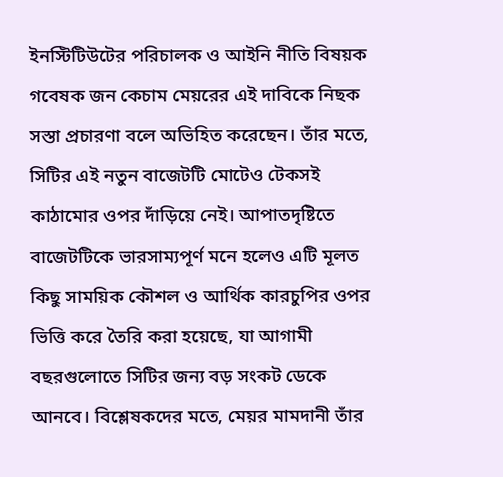ইনস্টিটিউটের পরিচালক ও আইনি নীতি বিষয়ক গবেষক জন কেচাম মেয়রের এই দাবিকে নিছক সস্তা প্রচারণা বলে অভিহিত করেছেন। তাঁর মতে, সিটির এই নতুন বাজেটটি মোটেও টেকসই কাঠামোর ওপর দাঁড়িয়ে নেই। আপাতদৃষ্টিতে বাজেটটিকে ভারসাম্যপূর্ণ মনে হলেও এটি মূলত কিছু সাময়িক কৌশল ও আর্থিক কারচুপির ওপর ভিত্তি করে তৈরি করা হয়েছে, যা আগামী বছরগুলোতে সিটির জন্য বড় সংকট ডেকে আনবে। বিশ্লেষকদের মতে, মেয়র মামদানী তাঁর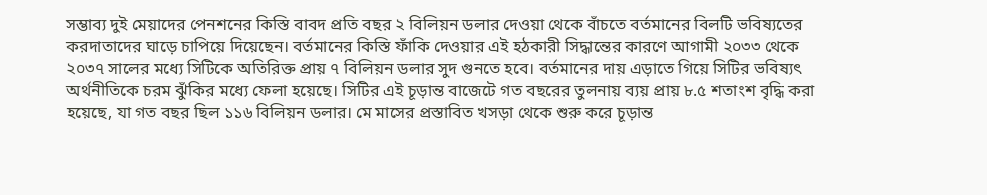সম্ভাব্য দুই মেয়াদের পেনশনের কিস্তি বাবদ প্রতি বছর ২ বিলিয়ন ডলার দেওয়া থেকে বাঁচতে বর্তমানের বিলটি ভবিষ্যতের করদাতাদের ঘাড়ে চাপিয়ে দিয়েছেন। বর্তমানের কিস্তি ফাঁকি দেওয়ার এই হঠকারী সিদ্ধান্তের কারণে আগামী ২০৩৩ থেকে ২০৩৭ সালের মধ্যে সিটিকে অতিরিক্ত প্রায় ৭ বিলিয়ন ডলার সুদ গুনতে হবে। বর্তমানের দায় এড়াতে গিয়ে সিটির ভবিষ্যৎ অর্থনীতিকে চরম ঝুঁকির মধ্যে ফেলা হয়েছে। সিটির এই চূড়ান্ত বাজেটে গত বছরের তুলনায় ব্যয় প্রায় ৮.৫ শতাংশ বৃদ্ধি করা হয়েছে, যা গত বছর ছিল ১১৬ বিলিয়ন ডলার। মে মাসের প্রস্তাবিত খসড়া থেকে শুরু করে চূড়ান্ত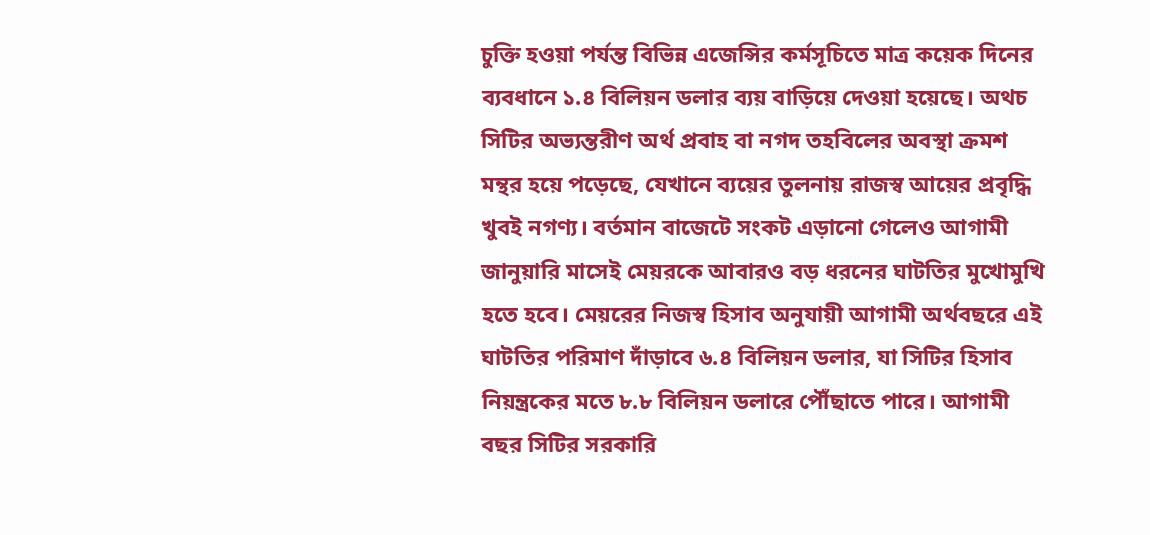চুক্তি হওয়া পর্যন্ত বিভিন্ন এজেন্সির কর্মসূচিতে মাত্র কয়েক দিনের ব্যবধানে ১.৪ বিলিয়ন ডলার ব্যয় বাড়িয়ে দেওয়া হয়েছে। অথচ সিটির অভ্যন্তরীণ অর্থ প্রবাহ বা নগদ তহবিলের অবস্থা ক্রমশ মন্থর হয়ে পড়েছে, যেখানে ব্যয়ের তুলনায় রাজস্ব আয়ের প্রবৃদ্ধি খুবই নগণ্য। বর্তমান বাজেটে সংকট এড়ানো গেলেও আগামী জানুয়ারি মাসেই মেয়রকে আবারও বড় ধরনের ঘাটতির মুখোমুখি হতে হবে। মেয়রের নিজস্ব হিসাব অনুযায়ী আগামী অর্থবছরে এই ঘাটতির পরিমাণ দাঁড়াবে ৬.৪ বিলিয়ন ডলার, যা সিটির হিসাব নিয়ন্ত্রকের মতে ৮.৮ বিলিয়ন ডলারে পৌঁছাতে পারে। আগামী বছর সিটির সরকারি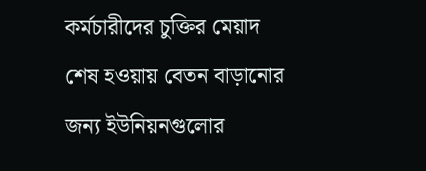কর্মচারীদের চুক্তির মেয়াদ শেষ হওয়ায় বেতন বাড়ানোর জন্য ইউনিয়নগুলোর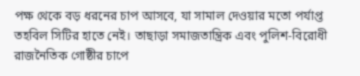পক্ষ থেকে বড় ধরনের চাপ আসবে, যা সামাল দেওয়ার মতো পর্যাপ্ত তহবিল সিটির হাতে নেই। তাছাড়া সমাজতান্ত্রিক এবং পুলিশ-বিরোধী রাজনৈতিক গোষ্ঠীর চাপে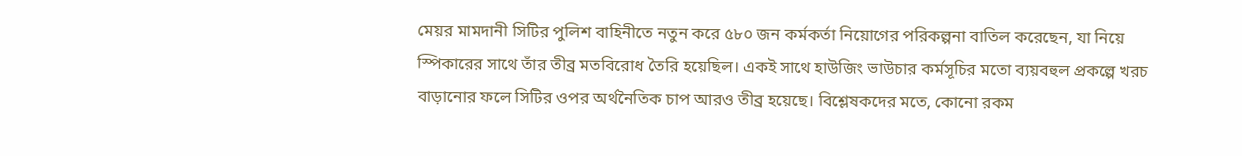মেয়র মামদানী সিটির পুলিশ বাহিনীতে নতুন করে ৫৮০ জন কর্মকর্তা নিয়োগের পরিকল্পনা বাতিল করেছেন, যা নিয়ে স্পিকারের সাথে তাঁর তীব্র মতবিরোধ তৈরি হয়েছিল। একই সাথে হাউজিং ভাউচার কর্মসূচির মতো ব্যয়বহুল প্রকল্পে খরচ বাড়ানোর ফলে সিটির ওপর অর্থনৈতিক চাপ আরও তীব্র হয়েছে। বিশ্লেষকদের মতে, কোনো রকম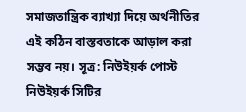সমাজতান্ত্রিক ব্যাখ্যা দিয়ে অর্থনীতির এই কঠিন বাস্তবতাকে আড়াল করা সম্ভব নয়। সূত্র: নিউইয়র্ক পোস্ট
নিউইয়র্ক সিটির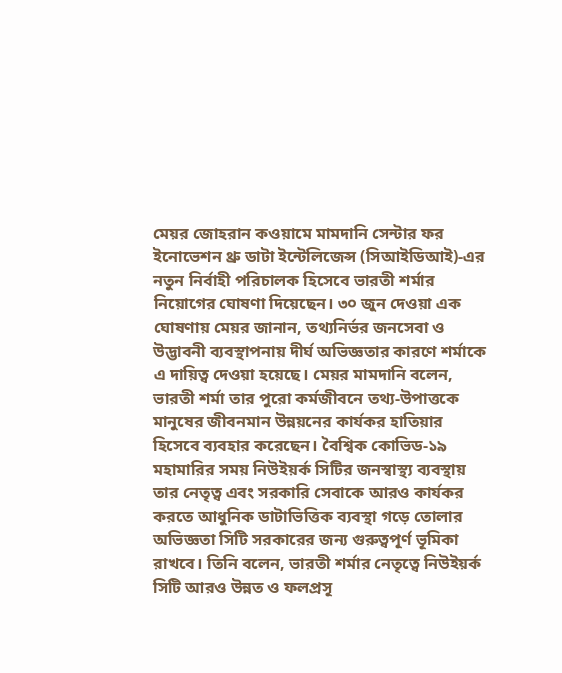মেয়র জোহরান কওয়ামে মামদানি সেন্টার ফর ইনোভেশন থ্রু ডাটা ইন্টেলিজেন্স (সিআইডিআই)-এর নতুন নির্বাহী পরিচালক হিসেবে ভারতী শর্মার নিয়োগের ঘোষণা দিয়েছেন। ৩০ জুন দেওয়া এক ঘোষণায় মেয়র জানান, তথ্যনির্ভর জনসেবা ও উদ্ভাবনী ব্যবস্থাপনায় দীর্ঘ অভিজ্ঞতার কারণে শর্মাকে এ দায়িত্ব দেওয়া হয়েছে। মেয়র মামদানি বলেন, ভারতী শর্মা তার পুরো কর্মজীবনে তথ্য-উপাত্তকে মানুষের জীবনমান উন্নয়নের কার্যকর হাতিয়ার হিসেবে ব্যবহার করেছেন। বৈশ্বিক কোভিড-১৯ মহামারির সময় নিউইয়র্ক সিটির জনস্বাস্থ্য ব্যবস্থায় তার নেতৃত্ব এবং সরকারি সেবাকে আরও কার্যকর করতে আধুনিক ডাটাভিত্তিক ব্যবস্থা গড়ে তোলার অভিজ্ঞতা সিটি সরকারের জন্য গুরুত্বপূর্ণ ভূমিকা রাখবে। তিনি বলেন, ভারতী শর্মার নেতৃত্বে নিউইয়র্ক সিটি আরও উন্নত ও ফলপ্রসূ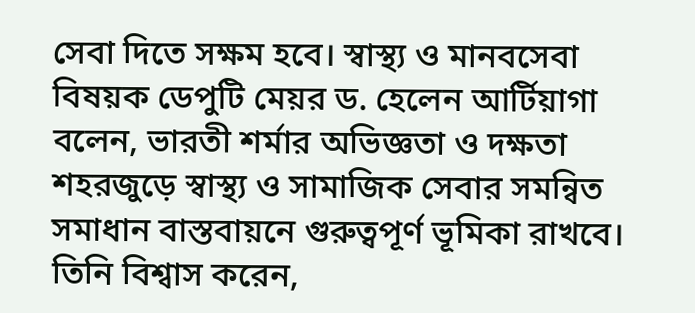সেবা দিতে সক্ষম হবে। স্বাস্থ্য ও মানবসেবা বিষয়ক ডেপুটি মেয়র ড. হেলেন আর্টিয়াগা বলেন, ভারতী শর্মার অভিজ্ঞতা ও দক্ষতা শহরজুড়ে স্বাস্থ্য ও সামাজিক সেবার সমন্বিত সমাধান বাস্তবায়নে গুরুত্বপূর্ণ ভূমিকা রাখবে। তিনি বিশ্বাস করেন,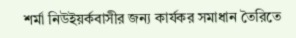শর্মা নিউইয়র্কবাসীর জন্য কার্যকর সমাধান তৈরিতে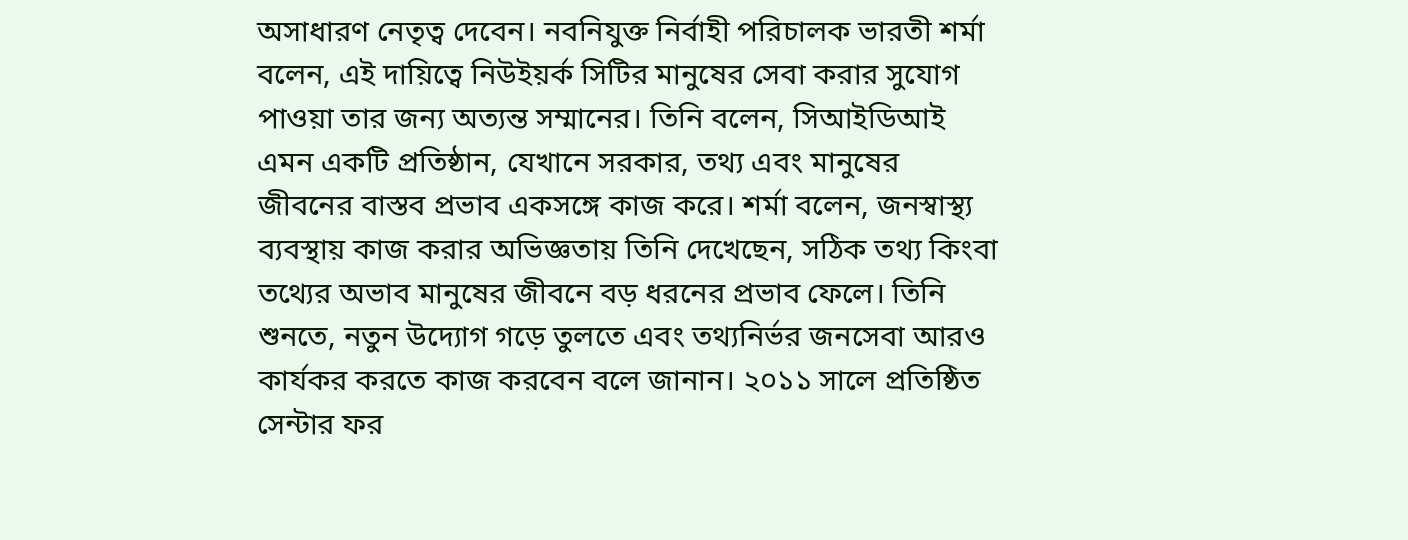অসাধারণ নেতৃত্ব দেবেন। নবনিযুক্ত নির্বাহী পরিচালক ভারতী শর্মা বলেন, এই দায়িত্বে নিউইয়র্ক সিটির মানুষের সেবা করার সুযোগ পাওয়া তার জন্য অত্যন্ত সম্মানের। তিনি বলেন, সিআইডিআই এমন একটি প্রতিষ্ঠান, যেখানে সরকার, তথ্য এবং মানুষের জীবনের বাস্তব প্রভাব একসঙ্গে কাজ করে। শর্মা বলেন, জনস্বাস্থ্য ব্যবস্থায় কাজ করার অভিজ্ঞতায় তিনি দেখেছেন, সঠিক তথ্য কিংবা তথ্যের অভাব মানুষের জীবনে বড় ধরনের প্রভাব ফেলে। তিনি শুনতে, নতুন উদ্যোগ গড়ে তুলতে এবং তথ্যনির্ভর জনসেবা আরও কার্যকর করতে কাজ করবেন বলে জানান। ২০১১ সালে প্রতিষ্ঠিত সেন্টার ফর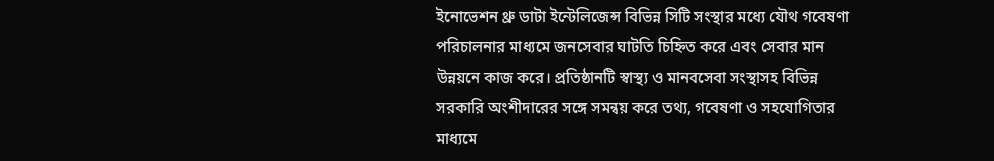ইনোভেশন থ্রু ডাটা ইন্টেলিজেন্স বিভিন্ন সিটি সংস্থার মধ্যে যৌথ গবেষণা পরিচালনার মাধ্যমে জনসেবার ঘাটতি চিহ্নিত করে এবং সেবার মান উন্নয়নে কাজ করে। প্রতিষ্ঠানটি স্বাস্থ্য ও মানবসেবা সংস্থাসহ বিভিন্ন সরকারি অংশীদারের সঙ্গে সমন্বয় করে তথ্য, গবেষণা ও সহযোগিতার মাধ্যমে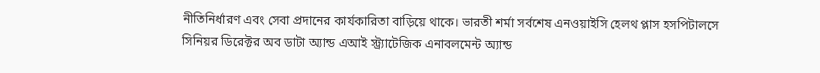নীতিনির্ধারণ এবং সেবা প্রদানের কার্যকারিতা বাড়িয়ে থাকে। ভারতী শর্মা সর্বশেষ এনওয়াইসি হেলথ প্লাস হসপিটালসে সিনিয়র ডিরেক্টর অব ডাটা অ্যান্ড এআই স্ট্র্যাটেজিক এনাবলমেন্ট অ্যান্ড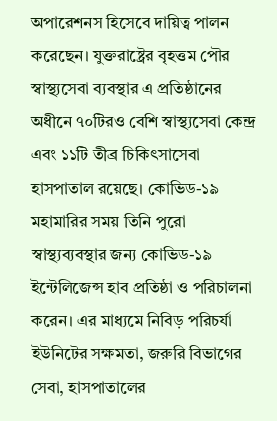অপারেশনস হিসেবে দায়িত্ব পালন করেছেন। যুক্তরাষ্ট্রের বৃহত্তম পৌর স্বাস্থ্যসেবা ব্যবস্থার এ প্রতিষ্ঠানের অধীনে ৭০টিরও বেশি স্বাস্থ্যসেবা কেন্দ্র এবং ১১টি তীব্র চিকিৎসাসেবা হাসপাতাল রয়েছে। কোভিড-১৯ মহামারির সময় তিনি পুরো স্বাস্থ্যব্যবস্থার জন্য কোভিড-১৯ ইন্টেলিজেন্স হাব প্রতিষ্ঠা ও পরিচালনা করেন। এর মাধ্যমে নিবিড় পরিচর্যা ইউনিটের সক্ষমতা, জরুরি বিভাগের সেবা, হাসপাতালের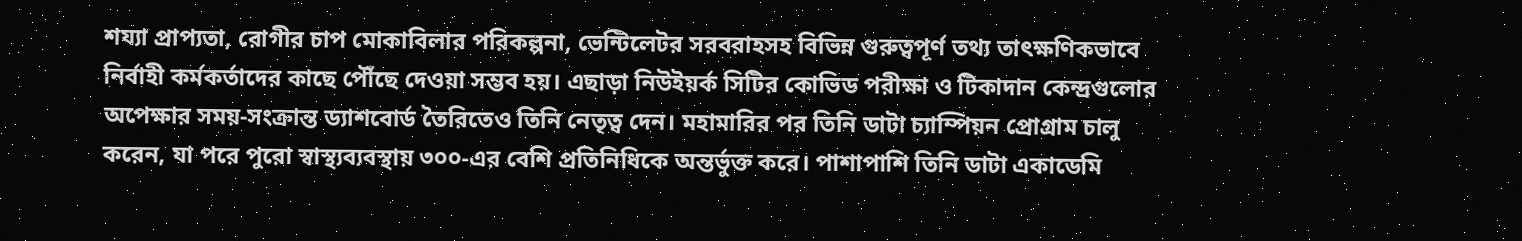শয্যা প্রাপ্যতা, রোগীর চাপ মোকাবিলার পরিকল্পনা, ভেন্টিলেটর সরবরাহসহ বিভিন্ন গুরুত্বপূর্ণ তথ্য তাৎক্ষণিকভাবে নির্বাহী কর্মকর্তাদের কাছে পৌঁছে দেওয়া সম্ভব হয়। এছাড়া নিউইয়র্ক সিটির কোভিড পরীক্ষা ও টিকাদান কেন্দ্রগুলোর অপেক্ষার সময়-সংক্রান্ত ড্যাশবোর্ড তৈরিতেও তিনি নেতৃত্ব দেন। মহামারির পর তিনি ডাটা চ্যাম্পিয়ন প্রোগ্রাম চালু করেন, যা পরে পুরো স্বাস্থ্যব্যবস্থায় ৩০০-এর বেশি প্রতিনিধিকে অন্তর্ভুক্ত করে। পাশাপাশি তিনি ডাটা একাডেমি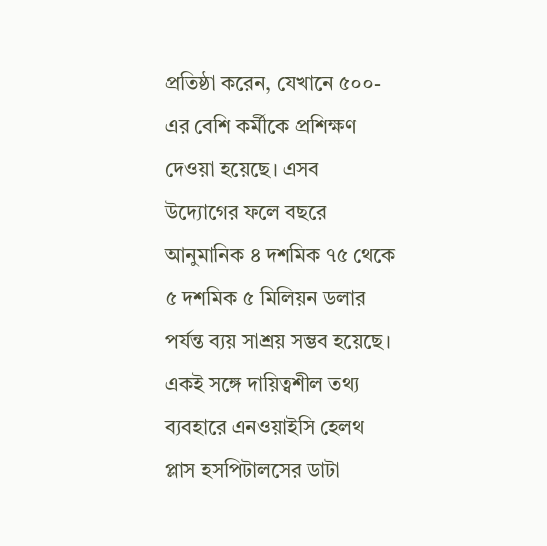প্রতিষ্ঠা করেন, যেখানে ৫০০-এর বেশি কর্মীকে প্রশিক্ষণ দেওয়া হয়েছে। এসব উদ্যোগের ফলে বছরে আনুমানিক ৪ দশমিক ৭৫ থেকে ৫ দশমিক ৫ মিলিয়ন ডলার পর্যন্ত ব্যয় সাশ্রয় সম্ভব হয়েছে। একই সঙ্গে দায়িত্বশীল তথ্য ব্যবহারে এনওয়াইসি হেলথ প্লাস হসপিটালসের ডাটা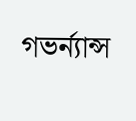গভর্ন্যান্স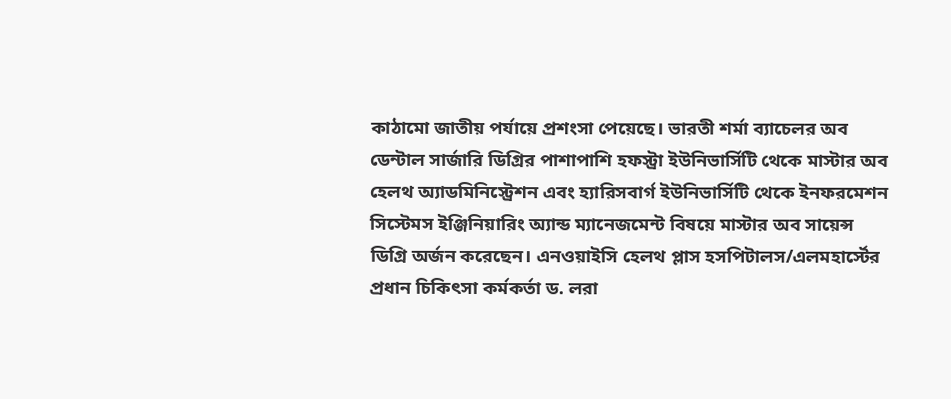কাঠামো জাতীয় পর্যায়ে প্রশংসা পেয়েছে। ভারতী শর্মা ব্যাচেলর অব ডেন্টাল সার্জারি ডিগ্রির পাশাপাশি হফস্ট্রা ইউনিভার্সিটি থেকে মাস্টার অব হেলথ অ্যাডমিনিস্ট্রেশন এবং হ্যারিসবার্গ ইউনিভার্সিটি থেকে ইনফরমেশন সিস্টেমস ইঞ্জিনিয়ারিং অ্যান্ড ম্যানেজমেন্ট বিষয়ে মাস্টার অব সায়েন্স ডিগ্রি অর্জন করেছেন। এনওয়াইসি হেলথ প্লাস হসপিটালস/এলমহার্স্টের প্রধান চিকিৎসা কর্মকর্তা ড. লরা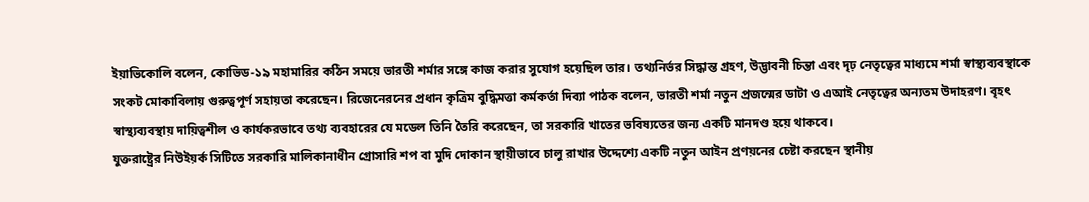ইয়াভিকোলি বলেন, কোভিড-১৯ মহামারির কঠিন সময়ে ভারতী শর্মার সঙ্গে কাজ করার সুযোগ হয়েছিল তার। তথ্যনির্ভর সিদ্ধান্ত গ্রহণ, উদ্ভাবনী চিন্তা এবং দৃঢ় নেতৃত্বের মাধ্যমে শর্মা স্বাস্থ্যব্যবস্থাকে সংকট মোকাবিলায় গুরুত্বপূর্ণ সহায়তা করেছেন। রিজেনেরনের প্রধান কৃত্রিম বুদ্ধিমত্তা কর্মকর্তা দিব্যা পাঠক বলেন, ভারতী শর্মা নতুন প্রজন্মের ডাটা ও এআই নেতৃত্বের অন্যতম উদাহরণ। বৃহৎ স্বাস্থ্যব্যবস্থায় দায়িত্বশীল ও কার্যকরভাবে তথ্য ব্যবহারের যে মডেল তিনি তৈরি করেছেন, তা সরকারি খাতের ভবিষ্যতের জন্য একটি মানদণ্ড হয়ে থাকবে।
যুক্তরাষ্ট্রের নিউইয়র্ক সিটিতে সরকারি মালিকানাধীন গ্রোসারি শপ বা মুদি দোকান স্থায়ীভাবে চালু রাখার উদ্দেশ্যে একটি নতুন আইন প্রণয়নের চেষ্টা করছেন স্থানীয়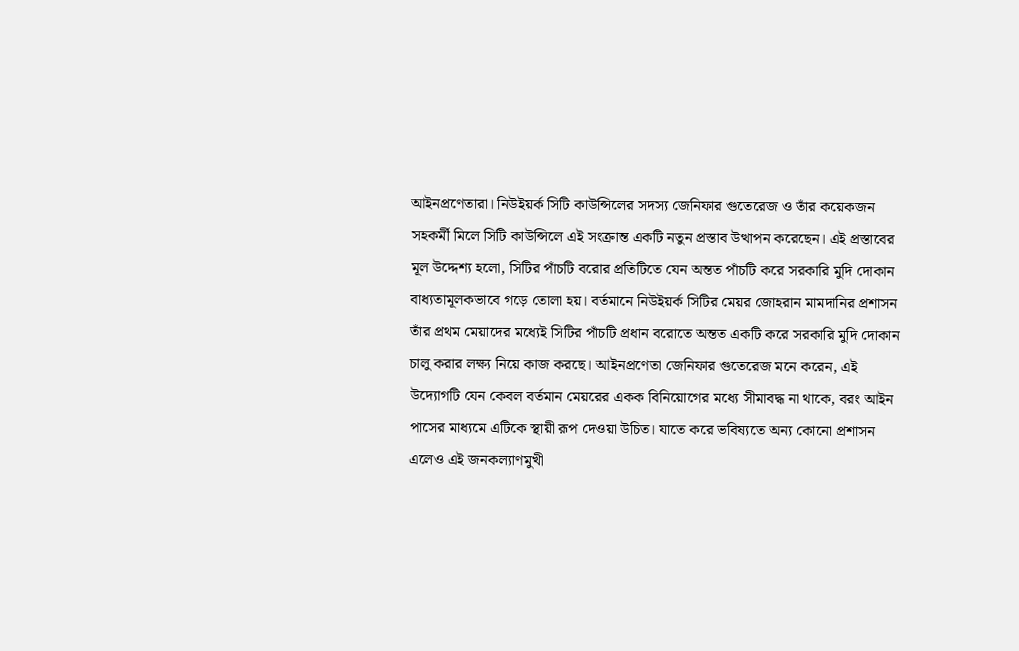আইনপ্রণেতারা। নিউইয়র্ক সিটি কাউন্সিলের সদস্য জেনিফার গুতেরেজ ও তাঁর কয়েকজন সহকর্মী মিলে সিটি কাউন্সিলে এই সংক্রান্ত একটি নতুন প্রস্তাব উত্থাপন করেছেন। এই প্রস্তাবের মূল উদ্দেশ্য হলো, সিটির পাঁচটি বরোর প্রতিটিতে যেন অন্তত পাঁচটি করে সরকারি মুদি দোকান বাধ্যতামূলকভাবে গড়ে তোলা হয়। বর্তমানে নিউইয়র্ক সিটির মেয়র জোহরান মামদানির প্রশাসন তাঁর প্রথম মেয়াদের মধ্যেই সিটির পাঁচটি প্রধান বরোতে অন্তত একটি করে সরকারি মুদি দোকান চালু করার লক্ষ্য নিয়ে কাজ করছে। আইনপ্রণেতা জেনিফার গুতেরেজ মনে করেন, এই উদ্যোগটি যেন কেবল বর্তমান মেয়রের একক বিনিয়োগের মধ্যে সীমাবদ্ধ না থাকে, বরং আইন পাসের মাধ্যমে এটিকে স্থায়ী রূপ দেওয়া উচিত। যাতে করে ভবিষ্যতে অন্য কোনো প্রশাসন এলেও এই জনকল্যাণমুখী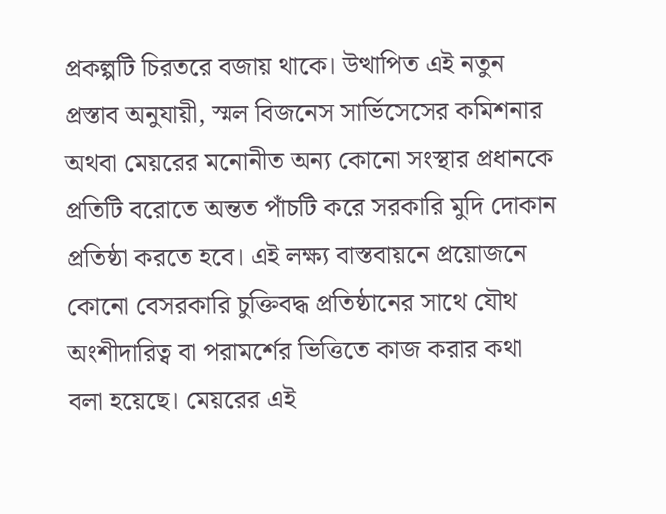প্রকল্পটি চিরতরে বজায় থাকে। উত্থাপিত এই নতুন প্রস্তাব অনুযায়ী, স্মল বিজনেস সার্ভিসেসের কমিশনার অথবা মেয়রের মনোনীত অন্য কোনো সংস্থার প্রধানকে প্রতিটি বরোতে অন্তত পাঁচটি করে সরকারি মুদি দোকান প্রতিষ্ঠা করতে হবে। এই লক্ষ্য বাস্তবায়নে প্রয়োজনে কোনো বেসরকারি চুক্তিবদ্ধ প্রতিষ্ঠানের সাথে যৌথ অংশীদারিত্ব বা পরামর্শের ভিত্তিতে কাজ করার কথা বলা হয়েছে। মেয়রের এই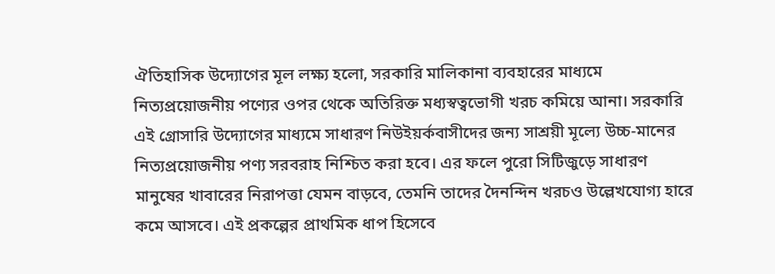ঐতিহাসিক উদ্যোগের মূল লক্ষ্য হলো, সরকারি মালিকানা ব্যবহারের মাধ্যমে নিত্যপ্রয়োজনীয় পণ্যের ওপর থেকে অতিরিক্ত মধ্যস্বত্বভোগী খরচ কমিয়ে আনা। সরকারি এই গ্রোসারি উদ্যোগের মাধ্যমে সাধারণ নিউইয়র্কবাসীদের জন্য সাশ্রয়ী মূল্যে উচ্চ-মানের নিত্যপ্রয়োজনীয় পণ্য সরবরাহ নিশ্চিত করা হবে। এর ফলে পুরো সিটিজুড়ে সাধারণ মানুষের খাবারের নিরাপত্তা যেমন বাড়বে, তেমনি তাদের দৈনন্দিন খরচও উল্লেখযোগ্য হারে কমে আসবে। এই প্রকল্পের প্রাথমিক ধাপ হিসেবে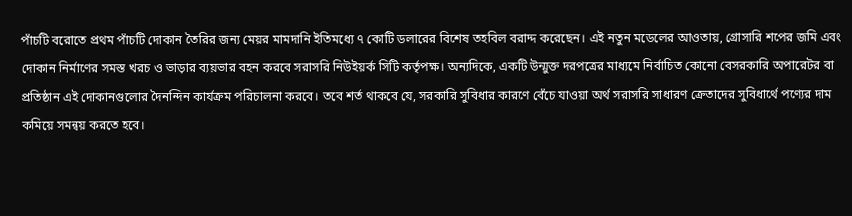পাঁচটি বরোতে প্রথম পাঁচটি দোকান তৈরির জন্য মেয়র মামদানি ইতিমধ্যে ৭ কোটি ডলারের বিশেষ তহবিল বরাদ্দ করেছেন। এই নতুন মডেলের আওতায়, গ্রোসারি শপের জমি এবং দোকান নির্মাণের সমস্ত খরচ ও ভাড়ার ব্যয়ভার বহন করবে সরাসরি নিউইয়র্ক সিটি কর্তৃপক্ষ। অন্যদিকে, একটি উন্মুক্ত দরপত্রের মাধ্যমে নির্বাচিত কোনো বেসরকারি অপারেটর বা প্রতিষ্ঠান এই দোকানগুলোর দৈনন্দিন কার্যক্রম পরিচালনা করবে। তবে শর্ত থাকবে যে, সরকারি সুবিধার কারণে বেঁচে যাওয়া অর্থ সরাসরি সাধারণ ক্রেতাদের সুবিধার্থে পণ্যের দাম কমিয়ে সমন্বয় করতে হবে।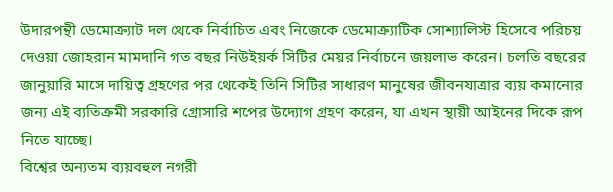উদারপন্থী ডেমোক্র্যাট দল থেকে নির্বাচিত এবং নিজেকে ডেমোক্র্যাটিক সোশ্যালিস্ট হিসেবে পরিচয় দেওয়া জোহরান মামদানি গত বছর নিউইয়র্ক সিটির মেয়র নির্বাচনে জয়লাভ করেন। চলতি বছরের জানুয়ারি মাসে দায়িত্ব গ্রহণের পর থেকেই তিনি সিটির সাধারণ মানুষের জীবনযাত্রার ব্যয় কমানোর জন্য এই ব্যতিক্রমী সরকারি গ্রোসারি শপের উদ্যোগ গ্রহণ করেন, যা এখন স্থায়ী আইনের দিকে রূপ নিতে যাচ্ছে।
বিশ্বের অন্যতম ব্যয়বহুল নগরী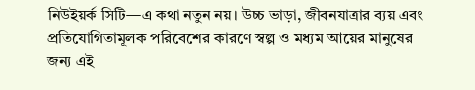নিউইয়র্ক সিটি—এ কথা নতুন নয়। উচ্চ ভাড়া, জীবনযাত্রার ব্যয় এবং প্রতিযোগিতামূলক পরিবেশের কারণে স্বল্প ও মধ্যম আয়ের মানুষের জন্য এই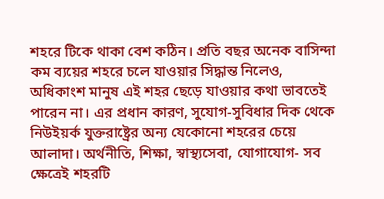শহরে টিকে থাকা বেশ কঠিন। প্রতি বছর অনেক বাসিন্দা কম ব্যয়ের শহরে চলে যাওয়ার সিদ্ধান্ত নিলেও, অধিকাংশ মানুষ এই শহর ছেড়ে যাওয়ার কথা ভাবতেই পারেন না। এর প্রধান কারণ, সুযোগ-সুবিধার দিক থেকে নিউইয়র্ক যুক্তরাষ্ট্রের অন্য যেকোনো শহরের চেয়ে আলাদা। অর্থনীতি, শিক্ষা, স্বাস্থ্যসেবা, যোগাযোগ- সব ক্ষেত্রেই শহরটি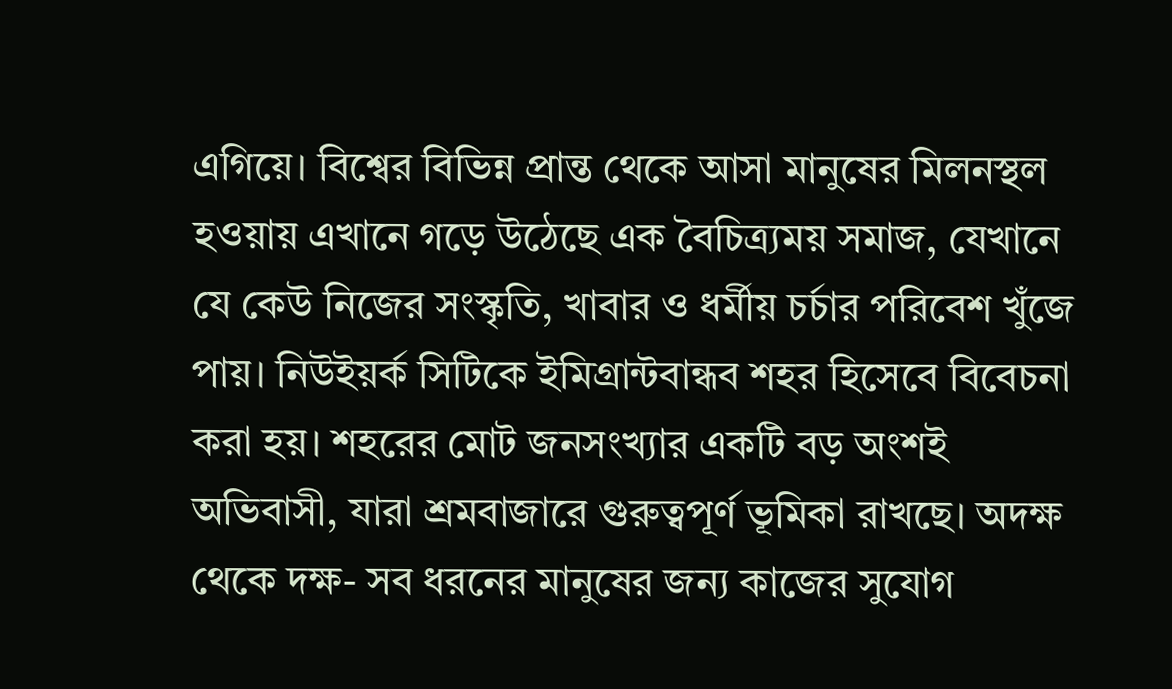এগিয়ে। বিশ্বের বিভিন্ন প্রান্ত থেকে আসা মানুষের মিলনস্থল হওয়ায় এখানে গড়ে উঠেছে এক বৈচিত্র্যময় সমাজ, যেখানে যে কেউ নিজের সংস্কৃতি, খাবার ও ধর্মীয় চর্চার পরিবেশ খুঁজে পায়। নিউইয়র্ক সিটিকে ইমিগ্রান্টবান্ধব শহর হিসেবে বিবেচনা করা হয়। শহরের মোট জনসংখ্যার একটি বড় অংশই অভিবাসী, যারা শ্রমবাজারে গুরুত্বপূর্ণ ভূমিকা রাখছে। অদক্ষ থেকে দক্ষ- সব ধরনের মানুষের জন্য কাজের সুযোগ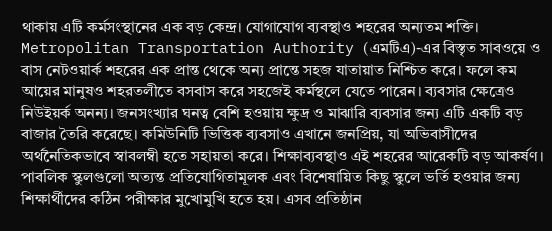থাকায় এটি কর্মসংস্থানের এক বড় কেন্দ্র। যোগাযোগ ব্যবস্থাও শহরের অন্যতম শক্তি। Metropolitan Transportation Authority (এমটিএ)-এর বিস্তৃত সাবওয়ে ও বাস নেটওয়ার্ক শহরের এক প্রান্ত থেকে অন্য প্রান্তে সহজ যাতায়াত নিশ্চিত করে। ফলে কম আয়ের মানুষও শহরতলীতে বসবাস করে সহজেই কর্মস্থলে যেতে পারেন। ব্যবসার ক্ষেত্রেও নিউইয়র্ক অনন্য। জনসংখ্যার ঘনত্ব বেশি হওয়ায় ক্ষুদ্র ও মাঝারি ব্যবসার জন্য এটি একটি বড় বাজার তৈরি করেছে। কমিউনিটি ভিত্তিক ব্যবসাও এখানে জনপ্রিয়, যা অভিবাসীদের অর্থনৈতিকভাবে স্বাবলম্বী হতে সহায়তা করে। শিক্ষাব্যবস্থাও এই শহরের আরেকটি বড় আকর্ষণ। পাবলিক স্কুলগুলো অত্যন্ত প্রতিযোগিতামূলক এবং বিশেষায়িত কিছু স্কুলে ভর্তি হওয়ার জন্য শিক্ষার্থীদের কঠিন পরীক্ষার মুখোমুখি হতে হয়। এসব প্রতিষ্ঠান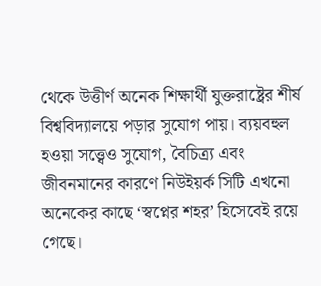থেকে উত্তীর্ণ অনেক শিক্ষার্থী যুক্তরাষ্ট্রের শীর্ষ বিশ্ববিদ্যালয়ে পড়ার সুযোগ পায়। ব্যয়বহুল হওয়া সত্ত্বেও সুযোগ, বৈচিত্র্য এবং জীবনমানের কারণে নিউইয়র্ক সিটি এখনো অনেকের কাছে ‘স্বপ্নের শহর’ হিসেবেই রয়ে গেছে।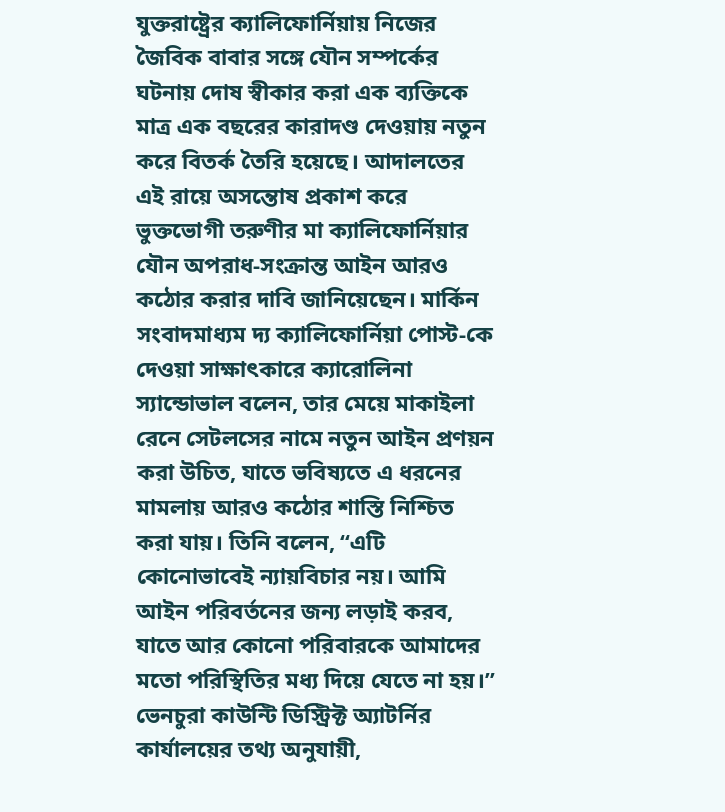যুক্তরাষ্ট্রের ক্যালিফোর্নিয়ায় নিজের জৈবিক বাবার সঙ্গে যৌন সম্পর্কের ঘটনায় দোষ স্বীকার করা এক ব্যক্তিকে মাত্র এক বছরের কারাদণ্ড দেওয়ায় নতুন করে বিতর্ক তৈরি হয়েছে। আদালতের এই রায়ে অসন্তোষ প্রকাশ করে ভুক্তভোগী তরুণীর মা ক্যালিফোর্নিয়ার যৌন অপরাধ-সংক্রান্ত আইন আরও কঠোর করার দাবি জানিয়েছেন। মার্কিন সংবাদমাধ্যম দ্য ক্যালিফোর্নিয়া পোস্ট-কে দেওয়া সাক্ষাৎকারে ক্যারোলিনা স্যান্ডোভাল বলেন, তার মেয়ে মাকাইলা রেনে সেটলসের নামে নতুন আইন প্রণয়ন করা উচিত, যাতে ভবিষ্যতে এ ধরনের মামলায় আরও কঠোর শাস্তি নিশ্চিত করা যায়। তিনি বলেন, “এটি কোনোভাবেই ন্যায়বিচার নয়। আমি আইন পরিবর্তনের জন্য লড়াই করব, যাতে আর কোনো পরিবারকে আমাদের মতো পরিস্থিতির মধ্য দিয়ে যেতে না হয়।” ভেনচুরা কাউন্টি ডিস্ট্রিক্ট অ্যাটর্নির কার্যালয়ের তথ্য অনুযায়ী,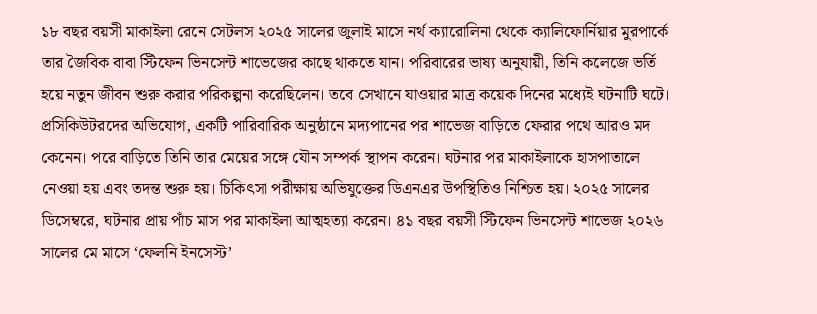১৮ বছর বয়সী মাকাইলা রেনে সেটলস ২০২৫ সালের জুলাই মাসে নর্থ ক্যারোলিনা থেকে ক্যালিফোর্নিয়ার মুরপার্কে তার জৈবিক বাবা স্টিফেন ভিনসেন্ট শাভেজের কাছে থাকতে যান। পরিবারের ভাষ্য অনুযায়ী, তিনি কলেজে ভর্তি হয়ে নতুন জীবন শুরু করার পরিকল্পনা করেছিলেন। তবে সেখানে যাওয়ার মাত্র কয়েক দিনের মধ্যেই ঘটনাটি ঘটে। প্রসিকিউটরদের অভিযোগ, একটি পারিবারিক অনুষ্ঠানে মদ্যপানের পর শাভেজ বাড়িতে ফেরার পথে আরও মদ কেনেন। পরে বাড়িতে তিনি তার মেয়ের সঙ্গে যৌন সম্পর্ক স্থাপন করেন। ঘটনার পর মাকাইলাকে হাসপাতালে নেওয়া হয় এবং তদন্ত শুরু হয়। চিকিৎসা পরীক্ষায় অভিযুক্তের ডিএনএর উপস্থিতিও নিশ্চিত হয়। ২০২৫ সালের ডিসেম্বরে, ঘটনার প্রায় পাঁচ মাস পর মাকাইলা আত্মহত্যা করেন। ৪১ বছর বয়সী স্টিফেন ভিনসেন্ট শাভেজ ২০২৬ সালের মে মাসে ‘ফেলনি ইনসেস্ট’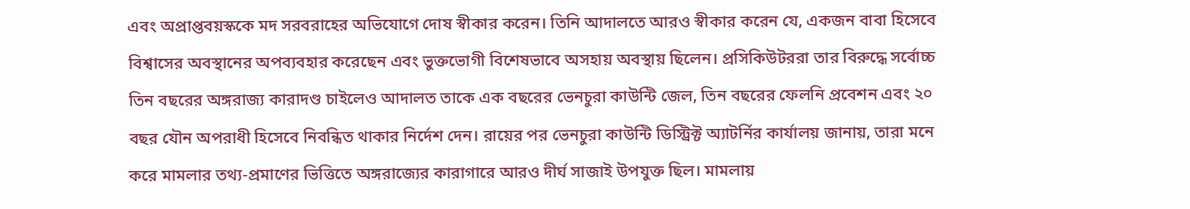এবং অপ্রাপ্তবয়স্ককে মদ সরবরাহের অভিযোগে দোষ স্বীকার করেন। তিনি আদালতে আরও স্বীকার করেন যে, একজন বাবা হিসেবে বিশ্বাসের অবস্থানের অপব্যবহার করেছেন এবং ভুক্তভোগী বিশেষভাবে অসহায় অবস্থায় ছিলেন। প্রসিকিউটররা তার বিরুদ্ধে সর্বোচ্চ তিন বছরের অঙ্গরাজ্য কারাদণ্ড চাইলেও আদালত তাকে এক বছরের ভেনচুরা কাউন্টি জেল, তিন বছরের ফেলনি প্রবেশন এবং ২০ বছর যৌন অপরাধী হিসেবে নিবন্ধিত থাকার নির্দেশ দেন। রায়ের পর ভেনচুরা কাউন্টি ডিস্ট্রিক্ট অ্যাটর্নির কার্যালয় জানায়, তারা মনে করে মামলার তথ্য-প্রমাণের ভিত্তিতে অঙ্গরাজ্যের কারাগারে আরও দীর্ঘ সাজাই উপযুক্ত ছিল। মামলায়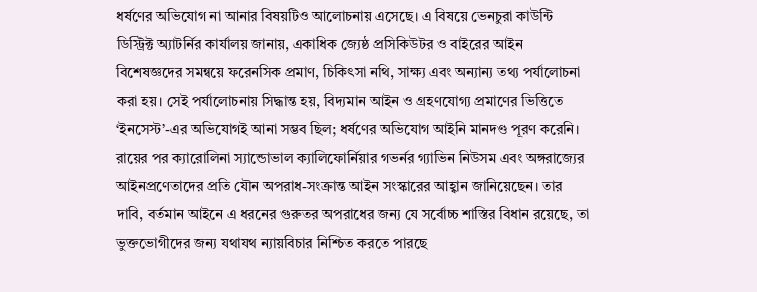ধর্ষণের অভিযোগ না আনার বিষয়টিও আলোচনায় এসেছে। এ বিষয়ে ভেনচুরা কাউন্টি ডিস্ট্রিক্ট অ্যাটর্নির কার্যালয় জানায়, একাধিক জ্যেষ্ঠ প্রসিকিউটর ও বাইরের আইন বিশেষজ্ঞদের সমন্বয়ে ফরেনসিক প্রমাণ, চিকিৎসা নথি, সাক্ষ্য এবং অন্যান্য তথ্য পর্যালোচনা করা হয়। সেই পর্যালোচনায় সিদ্ধান্ত হয়, বিদ্যমান আইন ও গ্রহণযোগ্য প্রমাণের ভিত্তিতে ‘ইনসেস্ট’-এর অভিযোগই আনা সম্ভব ছিল; ধর্ষণের অভিযোগ আইনি মানদণ্ড পূরণ করেনি। রায়ের পর ক্যারোলিনা স্যান্ডোভাল ক্যালিফোর্নিয়ার গভর্নর গ্যাভিন নিউসম এবং অঙ্গরাজ্যের আইনপ্রণেতাদের প্রতি যৌন অপরাধ-সংক্রান্ত আইন সংস্কারের আহ্বান জানিয়েছেন। তার দাবি, বর্তমান আইনে এ ধরনের গুরুতর অপরাধের জন্য যে সর্বোচ্চ শাস্তির বিধান রয়েছে, তা ভুক্তভোগীদের জন্য যথাযথ ন্যায়বিচার নিশ্চিত করতে পারছে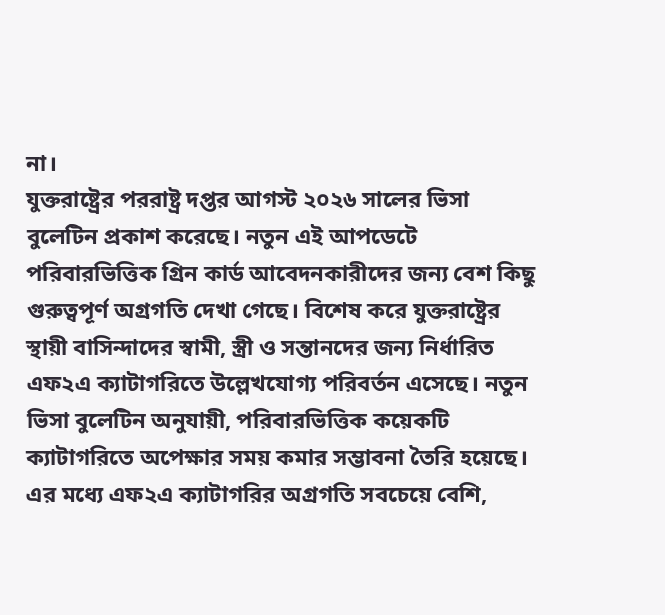না।
যুক্তরাষ্ট্রের পররাষ্ট্র দপ্তর আগস্ট ২০২৬ সালের ভিসা বুলেটিন প্রকাশ করেছে। নতুন এই আপডেটে পরিবারভিত্তিক গ্রিন কার্ড আবেদনকারীদের জন্য বেশ কিছু গুরুত্বপূর্ণ অগ্রগতি দেখা গেছে। বিশেষ করে যুক্তরাষ্ট্রের স্থায়ী বাসিন্দাদের স্বামী, স্ত্রী ও সন্তানদের জন্য নির্ধারিত এফ২এ ক্যাটাগরিতে উল্লেখযোগ্য পরিবর্তন এসেছে। নতুন ভিসা বুলেটিন অনুযায়ী, পরিবারভিত্তিক কয়েকটি ক্যাটাগরিতে অপেক্ষার সময় কমার সম্ভাবনা তৈরি হয়েছে। এর মধ্যে এফ২এ ক্যাটাগরির অগ্রগতি সবচেয়ে বেশি,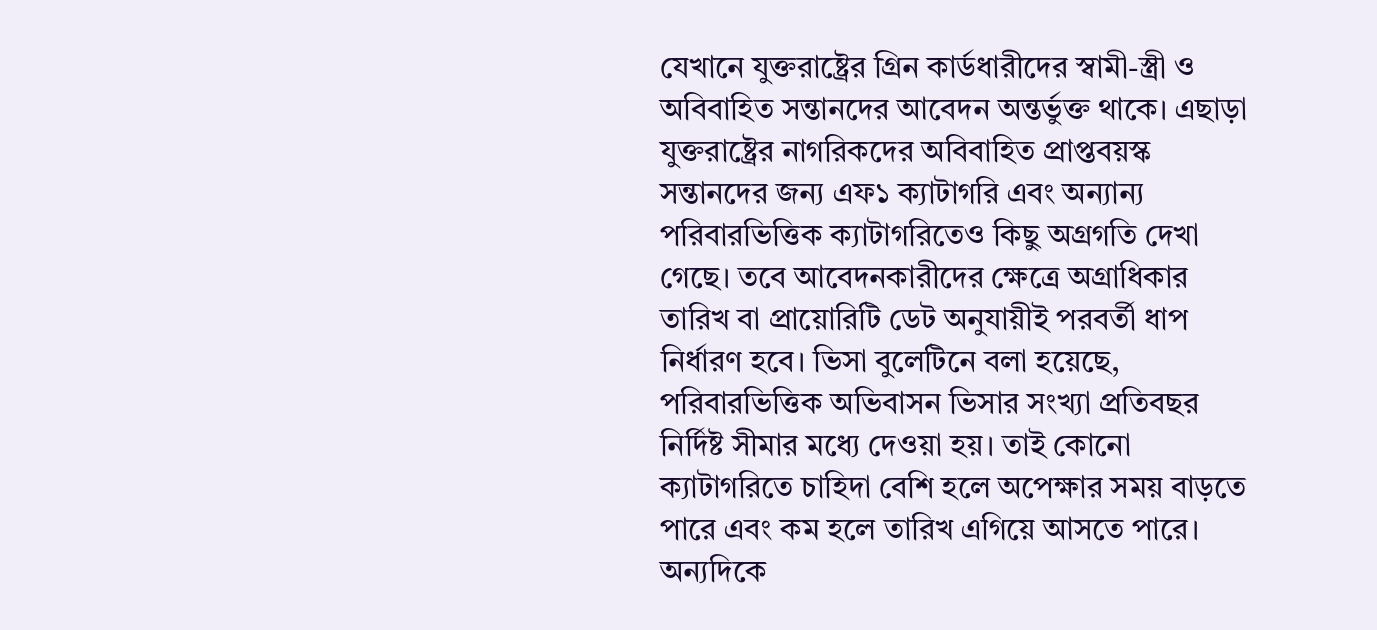যেখানে যুক্তরাষ্ট্রের গ্রিন কার্ডধারীদের স্বামী-স্ত্রী ও অবিবাহিত সন্তানদের আবেদন অন্তর্ভুক্ত থাকে। এছাড়া যুক্তরাষ্ট্রের নাগরিকদের অবিবাহিত প্রাপ্তবয়স্ক সন্তানদের জন্য এফ১ ক্যাটাগরি এবং অন্যান্য পরিবারভিত্তিক ক্যাটাগরিতেও কিছু অগ্রগতি দেখা গেছে। তবে আবেদনকারীদের ক্ষেত্রে অগ্রাধিকার তারিখ বা প্রায়োরিটি ডেট অনুযায়ীই পরবর্তী ধাপ নির্ধারণ হবে। ভিসা বুলেটিনে বলা হয়েছে, পরিবারভিত্তিক অভিবাসন ভিসার সংখ্যা প্রতিবছর নির্দিষ্ট সীমার মধ্যে দেওয়া হয়। তাই কোনো ক্যাটাগরিতে চাহিদা বেশি হলে অপেক্ষার সময় বাড়তে পারে এবং কম হলে তারিখ এগিয়ে আসতে পারে। অন্যদিকে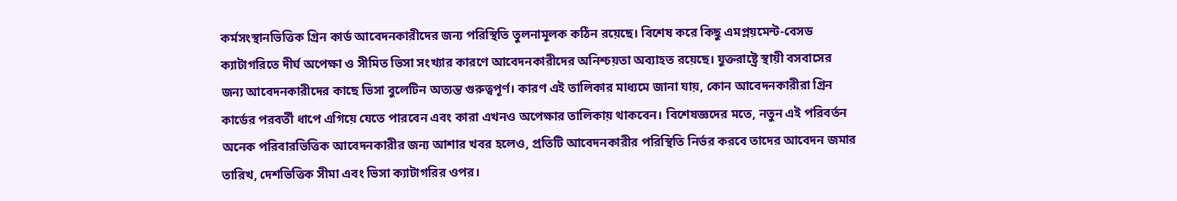কর্মসংস্থানভিত্তিক গ্রিন কার্ড আবেদনকারীদের জন্য পরিস্থিতি তুলনামূলক কঠিন রয়েছে। বিশেষ করে কিছু এমপ্লয়মেন্ট-বেসড ক্যাটাগরিতে দীর্ঘ অপেক্ষা ও সীমিত ভিসা সংখ্যার কারণে আবেদনকারীদের অনিশ্চয়তা অব্যাহত রয়েছে। যুক্তরাষ্ট্রে স্থায়ী বসবাসের জন্য আবেদনকারীদের কাছে ভিসা বুলেটিন অত্যন্ত গুরুত্বপূর্ণ। কারণ এই তালিকার মাধ্যমে জানা যায়, কোন আবেদনকারীরা গ্রিন কার্ডের পরবর্তী ধাপে এগিয়ে যেতে পারবেন এবং কারা এখনও অপেক্ষার তালিকায় থাকবেন। বিশেষজ্ঞদের মতে, নতুন এই পরিবর্তন অনেক পরিবারভিত্তিক আবেদনকারীর জন্য আশার খবর হলেও, প্রতিটি আবেদনকারীর পরিস্থিতি নির্ভর করবে তাদের আবেদন জমার তারিখ, দেশভিত্তিক সীমা এবং ভিসা ক্যাটাগরির ওপর।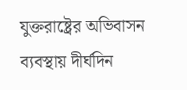যুক্তরাষ্ট্রের অভিবাসন ব্যবস্থায় দীর্ঘদিন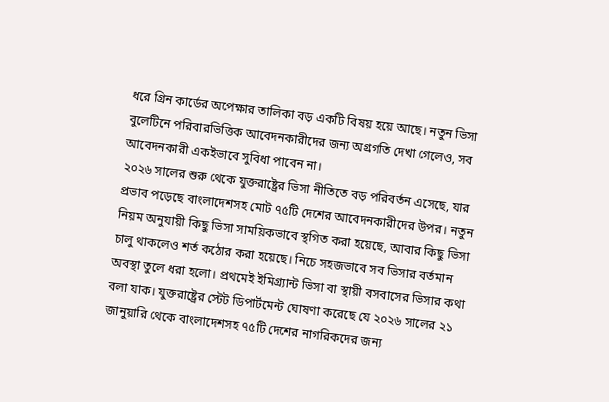ধরে গ্রিন কার্ডের অপেক্ষার তালিকা বড় একটি বিষয় হয়ে আছে। নতুন ভিসা বুলেটিনে পরিবারভিত্তিক আবেদনকারীদের জন্য অগ্রগতি দেখা গেলেও, সব আবেদনকারী একইভাবে সুবিধা পাবেন না।
২০২৬ সালের শুরু থেকে যুক্তরাষ্ট্রের ভিসা নীতিতে বড় পরিবর্তন এসেছে, যার প্রভাব পড়েছে বাংলাদেশসহ মোট ৭৫টি দেশের আবেদনকারীদের উপর। নতুন নিয়ম অনুযায়ী কিছু ভিসা সাময়িকভাবে স্থগিত করা হয়েছে, আবার কিছু ভিসা চালু থাকলেও শর্ত কঠোর করা হয়েছে। নিচে সহজভাবে সব ভিসার বর্তমান অবস্থা তুলে ধরা হলো। প্রথমেই ইমিগ্র্যান্ট ভিসা বা স্থায়ী বসবাসের ভিসার কথা বলা যাক। যুক্তরাষ্ট্রের স্টেট ডিপার্টমেন্ট ঘোষণা করেছে যে ২০২৬ সালের ২১ জানুয়ারি থেকে বাংলাদেশসহ ৭৫টি দেশের নাগরিকদের জন্য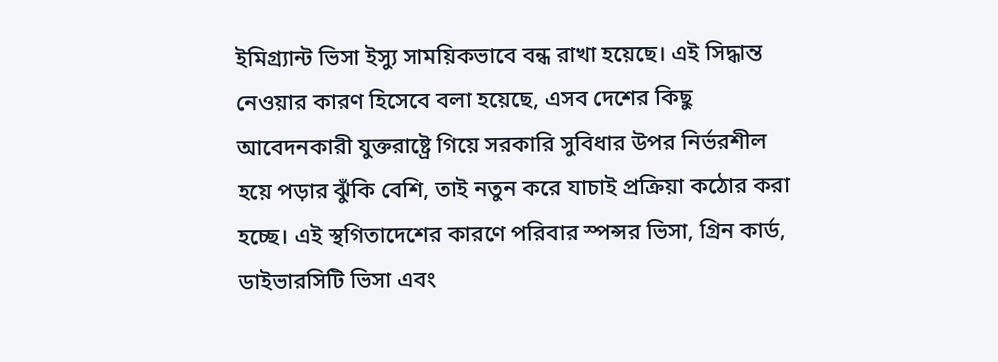ইমিগ্র্যান্ট ভিসা ইস্যু সাময়িকভাবে বন্ধ রাখা হয়েছে। এই সিদ্ধান্ত নেওয়ার কারণ হিসেবে বলা হয়েছে, এসব দেশের কিছু আবেদনকারী যুক্তরাষ্ট্রে গিয়ে সরকারি সুবিধার উপর নির্ভরশীল হয়ে পড়ার ঝুঁকি বেশি, তাই নতুন করে যাচাই প্রক্রিয়া কঠোর করা হচ্ছে। এই স্থগিতাদেশের কারণে পরিবার স্পন্সর ভিসা, গ্রিন কার্ড, ডাইভারসিটি ভিসা এবং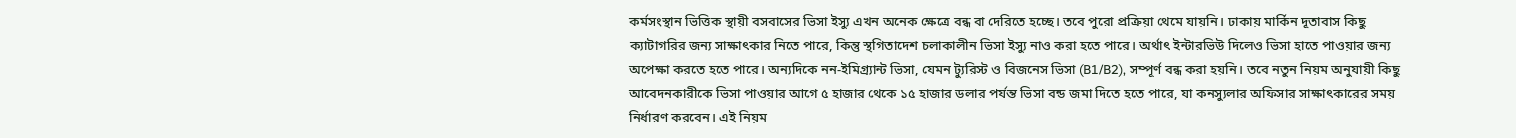কর্মসংস্থান ভিত্তিক স্থায়ী বসবাসের ভিসা ইস্যু এখন অনেক ক্ষেত্রে বন্ধ বা দেরিতে হচ্ছে। তবে পুরো প্রক্রিয়া থেমে যায়নি। ঢাকায় মার্কিন দূতাবাস কিছু ক্যাটাগরির জন্য সাক্ষাৎকার নিতে পারে, কিন্তু স্থগিতাদেশ চলাকালীন ভিসা ইস্যু নাও করা হতে পারে। অর্থাৎ ইন্টারভিউ দিলেও ভিসা হাতে পাওয়ার জন্য অপেক্ষা করতে হতে পারে। অন্যদিকে নন-ইমিগ্র্যান্ট ভিসা, যেমন ট্যুরিস্ট ও বিজনেস ভিসা (B1/B2), সম্পূর্ণ বন্ধ করা হয়নি। তবে নতুন নিয়ম অনুযায়ী কিছু আবেদনকারীকে ভিসা পাওয়ার আগে ৫ হাজার থেকে ১৫ হাজার ডলার পর্যন্ত ভিসা বন্ড জমা দিতে হতে পারে, যা কনস্যুলার অফিসার সাক্ষাৎকারের সময় নির্ধারণ করবেন। এই নিয়ম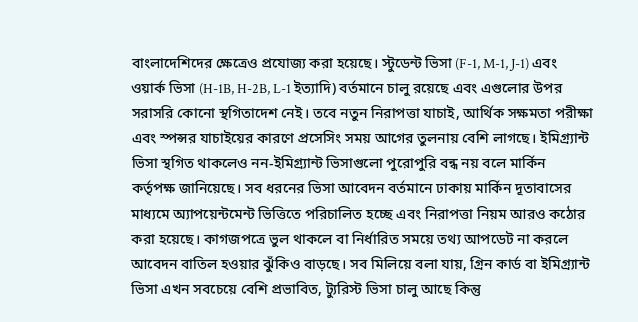বাংলাদেশিদের ক্ষেত্রেও প্রযোজ্য করা হয়েছে। স্টুডেন্ট ভিসা (F-1, M-1, J-1) এবং ওয়ার্ক ভিসা (H-1B, H-2B, L-1 ইত্যাদি) বর্তমানে চালু রয়েছে এবং এগুলোর উপর সরাসরি কোনো স্থগিতাদেশ নেই। তবে নতুন নিরাপত্তা যাচাই, আর্থিক সক্ষমতা পরীক্ষা এবং স্পন্সর যাচাইয়ের কারণে প্রসেসিং সময় আগের তুলনায় বেশি লাগছে। ইমিগ্র্যান্ট ভিসা স্থগিত থাকলেও নন-ইমিগ্র্যান্ট ভিসাগুলো পুরোপুরি বন্ধ নয় বলে মার্কিন কর্তৃপক্ষ জানিয়েছে। সব ধরনের ভিসা আবেদন বর্তমানে ঢাকায় মার্কিন দূতাবাসের মাধ্যমে অ্যাপয়েন্টমেন্ট ভিত্তিতে পরিচালিত হচ্ছে এবং নিরাপত্তা নিয়ম আরও কঠোর করা হয়েছে। কাগজপত্রে ভুল থাকলে বা নির্ধারিত সময়ে তথ্য আপডেট না করলে আবেদন বাতিল হওয়ার ঝুঁকিও বাড়ছে। সব মিলিয়ে বলা যায়, গ্রিন কার্ড বা ইমিগ্র্যান্ট ভিসা এখন সবচেয়ে বেশি প্রভাবিত, ট্যুরিস্ট ভিসা চালু আছে কিন্তু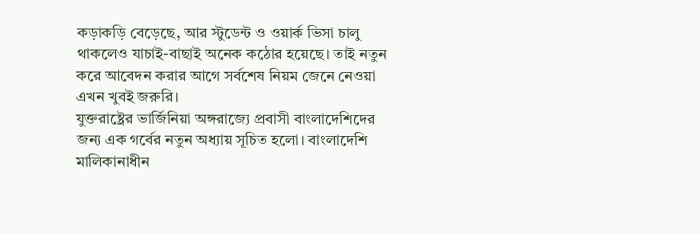কড়াকড়ি বেড়েছে, আর স্টুডেন্ট ও ওয়ার্ক ভিসা চালু থাকলেও যাচাই-বাছাই অনেক কঠোর হয়েছে। তাই নতুন করে আবেদন করার আগে সর্বশেষ নিয়ম জেনে নেওয়া এখন খুবই জরুরি।
যুক্তরাষ্ট্রের ভার্জিনিয়া অঙ্গরাজ্যে প্রবাসী বাংলাদেশিদের জন্য এক গর্বের নতুন অধ্যায় সূচিত হলো। বাংলাদেশি মালিকানাধীন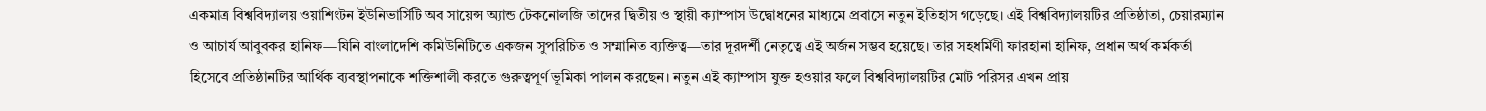একমাত্র বিশ্ববিদ্যালয় ওয়াশিংটন ইউনিভার্সিটি অব সায়েন্স অ্যান্ড টেকনোলজি তাদের দ্বিতীয় ও স্থায়ী ক্যাম্পাস উদ্বোধনের মাধ্যমে প্রবাসে নতুন ইতিহাস গড়েছে। এই বিশ্ববিদ্যালয়টির প্রতিষ্ঠাতা, চেয়ারম্যান ও আচার্য আবুবকর হানিফ—যিনি বাংলাদেশি কমিউনিটিতে একজন সুপরিচিত ও সম্মানিত ব্যক্তিত্ব—তার দূরদর্শী নেতৃত্বে এই অর্জন সম্ভব হয়েছে। তার সহধর্মিণী ফারহানা হানিফ, প্রধান অর্থ কর্মকর্তা হিসেবে প্রতিষ্ঠানটির আর্থিক ব্যবস্থাপনাকে শক্তিশালী করতে গুরুত্বপূর্ণ ভূমিকা পালন করছেন। নতুন এই ক্যাম্পাস যুক্ত হওয়ার ফলে বিশ্ববিদ্যালয়টির মোট পরিসর এখন প্রায়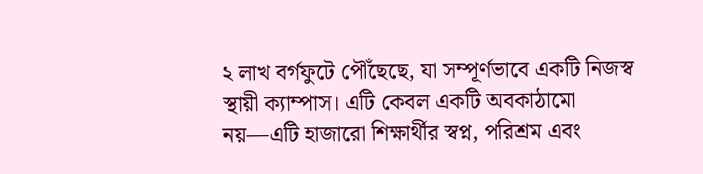২ লাখ বর্গফুটে পৌঁছেছে, যা সম্পূর্ণভাবে একটি নিজস্ব স্থায়ী ক্যাম্পাস। এটি কেবল একটি অবকাঠামো নয়—এটি হাজারো শিক্ষার্থীর স্বপ্ন, পরিশ্রম এবং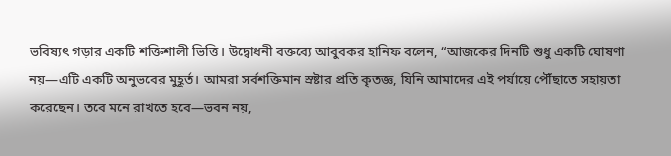ভবিষ্যৎ গড়ার একটি শক্তিশালী ভিত্তি। উদ্বোধনী বক্তব্যে আবুবকর হানিফ বলেন, “আজকের দিনটি শুধু একটি ঘোষণা নয়—এটি একটি অনুভবের মুহূর্ত। আমরা সর্বশক্তিমান স্রষ্টার প্রতি কৃতজ্ঞ, যিনি আমাদের এই পর্যায়ে পৌঁছাতে সহায়তা করেছেন। তবে মনে রাখতে হবে—ভবন নয়,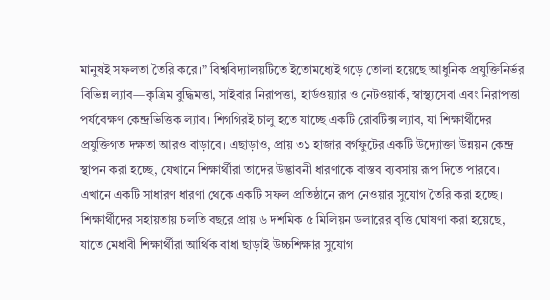মানুষই সফলতা তৈরি করে।” বিশ্ববিদ্যালয়টিতে ইতোমধ্যেই গড়ে তোলা হয়েছে আধুনিক প্রযুক্তিনির্ভর বিভিন্ন ল্যাব—কৃত্রিম বুদ্ধিমত্তা, সাইবার নিরাপত্তা, হার্ডওয়্যার ও নেটওয়ার্ক, স্বাস্থ্যসেবা এবং নিরাপত্তা পর্যবেক্ষণ কেন্দ্রভিত্তিক ল্যাব। শিগগিরই চালু হতে যাচ্ছে একটি রোবটিক্স ল্যাব, যা শিক্ষার্থীদের প্রযুক্তিগত দক্ষতা আরও বাড়াবে। এছাড়াও, প্রায় ৩১ হাজার বর্গফুটের একটি উদ্যোক্তা উন্নয়ন কেন্দ্র স্থাপন করা হচ্ছে, যেখানে শিক্ষার্থীরা তাদের উদ্ভাবনী ধারণাকে বাস্তব ব্যবসায় রূপ দিতে পারবে। এখানে একটি সাধারণ ধারণা থেকে একটি সফল প্রতিষ্ঠানে রূপ নেওয়ার সুযোগ তৈরি করা হচ্ছে। শিক্ষার্থীদের সহায়তায় চলতি বছরে প্রায় ৬ দশমিক ৫ মিলিয়ন ডলারের বৃত্তি ঘোষণা করা হয়েছে, যাতে মেধাবী শিক্ষার্থীরা আর্থিক বাধা ছাড়াই উচ্চশিক্ষার সুযোগ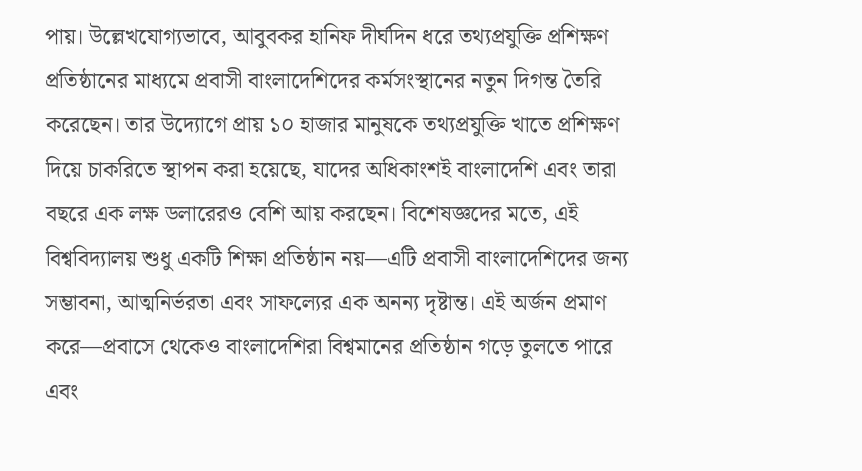পায়। উল্লেখযোগ্যভাবে, আবুবকর হানিফ দীর্ঘদিন ধরে তথ্যপ্রযুক্তি প্রশিক্ষণ প্রতিষ্ঠানের মাধ্যমে প্রবাসী বাংলাদেশিদের কর্মসংস্থানের নতুন দিগন্ত তৈরি করেছেন। তার উদ্যোগে প্রায় ১০ হাজার মানুষকে তথ্যপ্রযুক্তি খাতে প্রশিক্ষণ দিয়ে চাকরিতে স্থাপন করা হয়েছে, যাদের অধিকাংশই বাংলাদেশি এবং তারা বছরে এক লক্ষ ডলারেরও বেশি আয় করছেন। বিশেষজ্ঞদের মতে, এই বিশ্ববিদ্যালয় শুধু একটি শিক্ষা প্রতিষ্ঠান নয়—এটি প্রবাসী বাংলাদেশিদের জন্য সম্ভাবনা, আত্মনির্ভরতা এবং সাফল্যের এক অনন্য দৃষ্টান্ত। এই অর্জন প্রমাণ করে—প্রবাসে থেকেও বাংলাদেশিরা বিশ্বমানের প্রতিষ্ঠান গড়ে তুলতে পারে এবং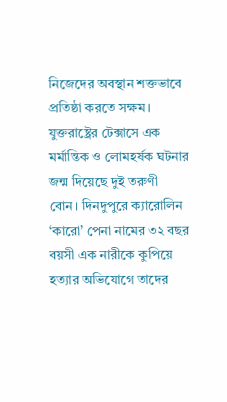নিজেদের অবস্থান শক্তভাবে প্রতিষ্ঠা করতে সক্ষম।
যুক্তরাষ্ট্রের টেক্সাসে এক মর্মান্তিক ও লোমহর্ষক ঘটনার জন্ম দিয়েছে দুই তরুণী বোন। দিনদুপুরে ক্যারোলিন ‘কারো’ পেনা নামের ৩২ বছর বয়সী এক নারীকে কুপিয়ে হত্যার অভিযোগে তাদের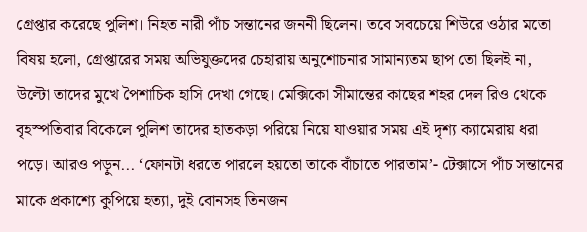গ্রেপ্তার করেছে পুলিশ। নিহত নারী পাঁচ সন্তানের জননী ছিলেন। তবে সবচেয়ে শিউরে ওঠার মতো বিষয় হলো, গ্রেপ্তারের সময় অভিযুক্তদের চেহারায় অনুশোচনার সামান্যতম ছাপ তো ছিলই না, উল্টো তাদের মুখে পৈশাচিক হাসি দেখা গেছে। মেক্সিকো সীমান্তের কাছের শহর দেল রিও থেকে বৃহস্পতিবার বিকেলে পুলিশ তাদের হাতকড়া পরিয়ে নিয়ে যাওয়ার সময় এই দৃশ্য ক্যামেরায় ধরা পড়ে। আরও পড়ুন... ‘ফোনটা ধরতে পারলে হয়তো তাকে বাঁচাতে পারতাম’- টেক্সাসে পাঁচ সন্তানের মাকে প্রকাশ্যে কুপিয়ে হত্যা, দুই বোনসহ তিনজন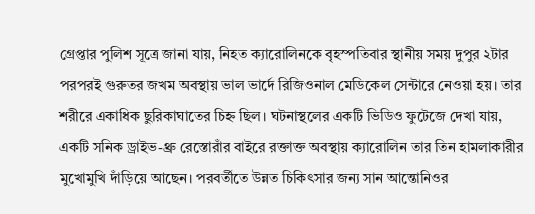গ্রেপ্তার পুলিশ সূত্রে জানা যায়, নিহত ক্যারোলিনকে বৃহস্পতিবার স্থানীয় সময় দুপুর ২টার পরপরই গুরুতর জখম অবস্থায় ভাল ভার্দে রিজিওনাল মেডিকেল সেন্টারে নেওয়া হয়। তার শরীরে একাধিক ছুরিকাঘাতের চিহ্ন ছিল। ঘটনাস্থলের একটি ভিডিও ফুটেজে দেখা যায়, একটি সনিক ড্রাইভ-থ্রু রেস্তোরাঁর বাইরে রক্তাক্ত অবস্থায় ক্যারোলিন তার তিন হামলাকারীর মুখোমুখি দাঁড়িয়ে আছেন। পরবর্তীতে উন্নত চিকিৎসার জন্য সান আন্তোনিওর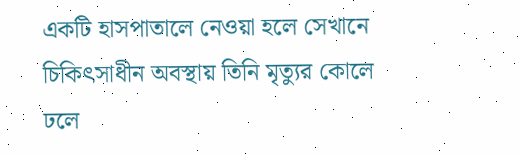একটি হাসপাতালে নেওয়া হলে সেখানে চিকিৎসাধীন অবস্থায় তিনি মৃত্যুর কোলে ঢলে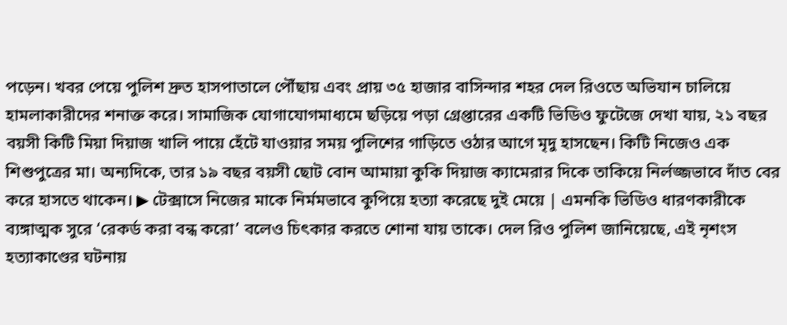পড়েন। খবর পেয়ে পুলিশ দ্রুত হাসপাতালে পৌঁছায় এবং প্রায় ৩৫ হাজার বাসিন্দার শহর দেল রিওতে অভিযান চালিয়ে হামলাকারীদের শনাক্ত করে। সামাজিক যোগাযোগমাধ্যমে ছড়িয়ে পড়া গ্রেপ্তারের একটি ভিডিও ফুটেজে দেখা যায়, ২১ বছর বয়সী কিটি মিয়া দিয়াজ খালি পায়ে হেঁটে যাওয়ার সময় পুলিশের গাড়িতে ওঠার আগে মৃদু হাসছেন। কিটি নিজেও এক শিশুপুত্রের মা। অন্যদিকে, তার ১৯ বছর বয়সী ছোট বোন আমায়া কুকি দিয়াজ ক্যামেরার দিকে তাকিয়ে নির্লজ্জভাবে দাঁত বের করে হাসতে থাকেন। ▶ টেক্সাসে নিজের মাকে নির্মমভাবে কুপিয়ে হত্যা করেছে দুই মেয়ে | এমনকি ভিডিও ধারণকারীকে ব্যঙ্গাত্মক সুরে ‘রেকর্ড করা বন্ধ করো’ বলেও চিৎকার করতে শোনা যায় তাকে। দেল রিও পুলিশ জানিয়েছে, এই নৃশংস হত্যাকাণ্ডের ঘটনায়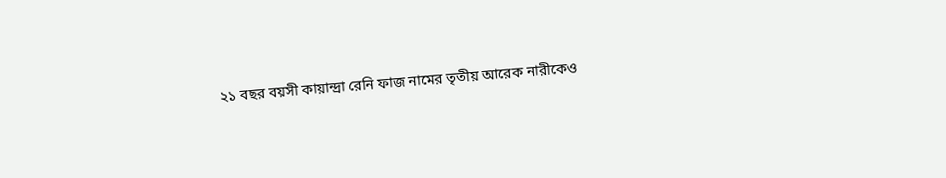২১ বছর বয়সী কায়ান্দ্রা রেনি ফাজ নামের তৃতীয় আরেক নারীকেও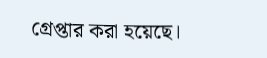গ্রেপ্তার করা হয়েছে।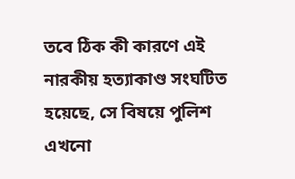তবে ঠিক কী কারণে এই নারকীয় হত্যাকাণ্ড সংঘটিত হয়েছে, সে বিষয়ে পুলিশ এখনো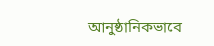আনুষ্ঠানিকভাবে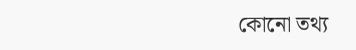কোনো তথ্য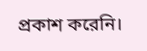প্রকাশ করেনি।